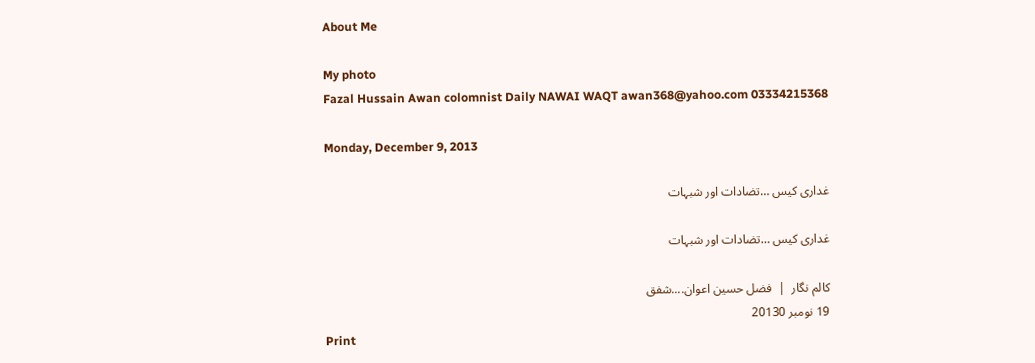About Me

My photo
Fazal Hussain Awan colomnist Daily NAWAI WAQT awan368@yahoo.com 03334215368

Monday, December 9, 2013

غداری کیس …تضادات اور شبہات

غداری کیس …تضادات اور شبہات

کالم نگار  |  فضل حسین اعوان....شفق
19 نومبر 20130
Print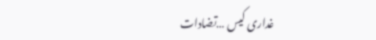غداری کیس …تضادات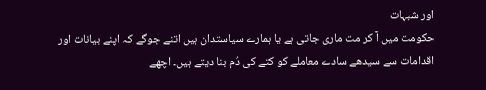اور شبہات
حکومت میں آ کر مت ماری جاتی ہے یا ہمارے سیاستدان ہیں اتنے جوگے کہ اپنے بیانات اور اقدامات سے سیدھے سادے معاملے کو کتے کی دُم بنا دیتے ہیں۔ اچھے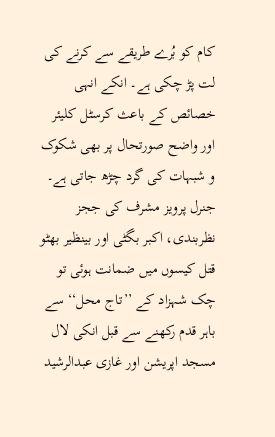کام کو بُرے طریقے سے کرنے کی لت پڑ چکی ہے۔ انکے انہی خصائص کے باعث کرسٹل کلیئر اور واضح صورتحال پر بھی شکوک و شبہات کی گرد چڑھ جاتی ہے۔
جنرل پرویز مشرف کی ججز نظربندی، اکبر بگٹی اور بینظیر بھٹو قتل کیسوں میں ضمانت ہوئی تو چک شہزاد کے ’’تاج محل‘‘ سے باہر قدم رکھنے سے قبل انکی لال مسجد اپریشن اور غازی عبدالرشید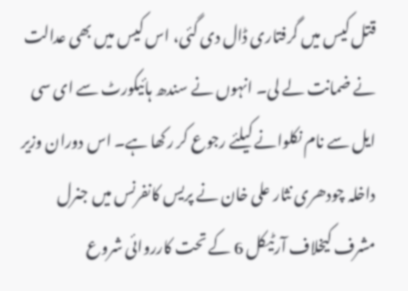قتل کیس میں گرفتاری ڈال دی گئی، اس کیس میں بھی عدالت نے ضمانت لے لی۔ انہوں نے سندھ ہائیکورٹ سے ای سی ایل سے نام نکلوانے کیلئے رجوع کر رکھا ہے۔ اس دوران وزیر داخلہ چودھری نثار علی خان نے پریس کانفرنس میں جنرل مشرف کیخلاف آرٹیکل 6 کے تحت کارروائی شروع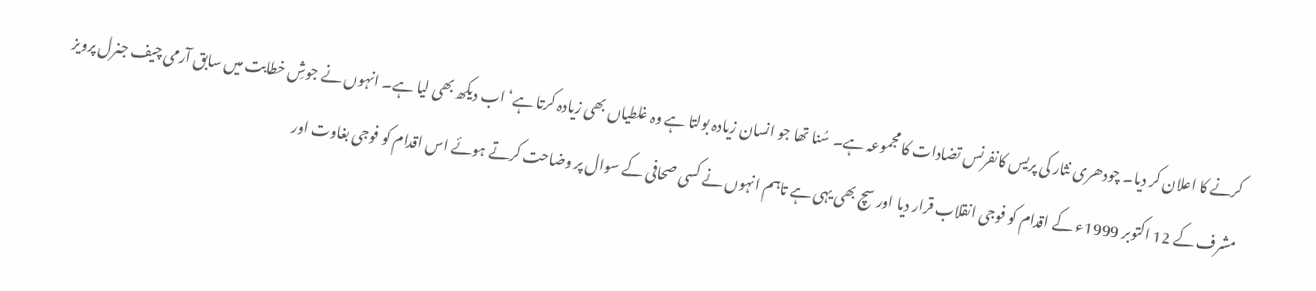کرنے کا اعلان کر دیا۔ چودھری نثار کی پریس کانفرنس تضادات کا مجموعہ ہے۔ سُنا تھا جو انسان زیادہ بولتا ہے وہ غلطیاں بھی زیادہ کرتا ہے‘ اب دیکھ بھی لیا ہے۔ انہوں نے جوشِ خطابت میں سابق آرمی چیف جنرل پرویز مشرف کے 12 اکتوبر 1999ء کے اقدام کو فوجی انقلاب قرار دیا اور سچ بھی یہی ہے تاہم انہوں نے کسی صحافی کے سوال پر وضاحت کرتے ہوئے اس اقدام کو فوجی بغاوت اور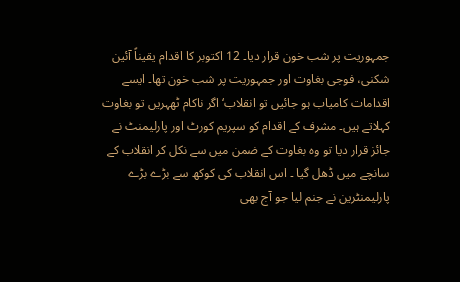جمہوریت پر شب خون قرار دیا۔ 12 اکتوبر کا اقدام یقیناً آئین شکنی، فوجی بغاوت اور جمہوریت پر شب خون تھا۔ ایسے اقدامات کامیاب ہو جائیں تو انقلاب‘ اگر ناکام ٹھہریں تو بغاوت کہلاتے ہیں۔ مشرف کے اقدام کو سپریم کورٹ اور پارلیمنٹ نے جائز قرار دیا تو وہ بغاوت کے ضمن میں سے نکل کر انقلاب کے سانچے میں ڈھل گیا ۔ اس انقلاب کی کوکھ سے بڑے بڑے پارلیمنٹرین نے جنم لیا جو آج بھی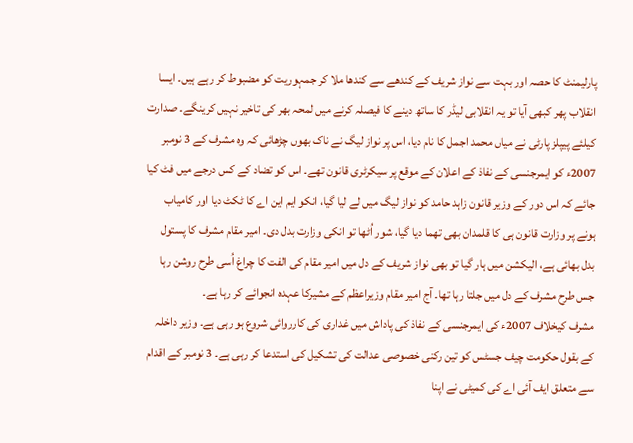پارلیمنٹ کا حصہ اور بہت سے نواز شریف کے کندھے سے کندھا ملا کر جمہوریت کو مضبوط کر رہے ہیں۔ ایسا انقلاب پھر کبھی آیا تو یہ انقلابی لیڈر کا ساتھ دینے کا فیصلہ کرنے میں لمحہ بھر کی تاخیر نہیں کرینگے۔ صدارت کیلئے پیپلز پارٹی نے میاں محمد اجمل کا نام دیا، اس پر نواز لیگ نے ناک بھوں چڑھائی کہ وہ مشرف کے 3 نومبر 2007ء کو ایمرجنسی کے نفاذ کے اعلان کے موقع پر سیکرٹری قانون تھے۔ اس کو تضاد کے کس درجے میں فٹ کیا جائے کہ اس دور کے وزیر قانون زاہد حامد کو نواز لیگ میں لے لیا گیا، انکو ایم این اے کا ٹکٹ دیا اور کامیاب ہونے پر وزارت قانون ہی کا قلمدان بھی تھما دیا گیا، شور اُٹھا تو انکی وزارت بدل دی۔ امیر مقام مشرف کا پستول بدل بھائی ہے، الیکشن میں ہار گیا تو بھی نواز شریف کے دل میں امیر مقام کی الفت کا چراغ اُسی طرح روشن رہا جس طرح مشرف کے دل میں جلتا رہا تھا۔ آج امیر مقام وزیراعظم کے مشیرکا عہدہ انجوائے کر رہا ہے۔
مشرف کیخلاف 2007ء کی ایمرجنسی کے نفاذ کی پاداش میں غداری کی کارروائی شروع ہو رہی ہے۔ وزیر داخلہ کے بقول حکومت چیف جسٹس کو تین رکنی خصوصی عدالت کی تشکیل کی استدعا کر رہی ہے۔ 3 نومبر کے اقدام سے متعلق ایف آئی اے کی کمیٹی نے اپنا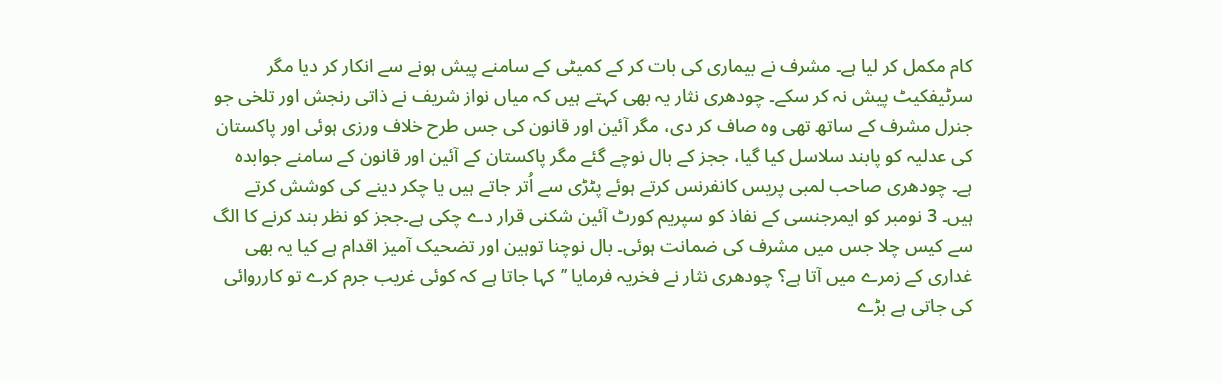کام مکمل کر لیا ہے۔ مشرف نے بیماری کی بات کر کے کمیٹی کے سامنے پیش ہونے سے انکار کر دیا مگر سرٹیفکیٹ پیش نہ کر سکے۔ چودھری نثار یہ بھی کہتے ہیں کہ میاں نواز شریف نے ذاتی رنجش اور تلخی جو جنرل مشرف کے ساتھ تھی وہ صاف کر دی، مگر آئین اور قانون کی جس طرح خلاف ورزی ہوئی اور پاکستان کی عدلیہ کو پابند سلاسل کیا گیا، ججز کے بال نوچے گئے مگر پاکستان کے آئین اور قانون کے سامنے جوابدہ ہے۔ چودھری صاحب لمبی پریس کانفرنس کرتے ہوئے پٹڑی سے اُتر جاتے ہیں یا چکر دینے کی کوشش کرتے ہیں۔ 3 نومبر کو ایمرجنسی کے نفاذ کو سپریم کورٹ آئین شکنی قرار دے چکی ہے۔ججز کو نظر بند کرنے کا الگ سے کیس چلا جس میں مشرف کی ضمانت ہوئی۔ بال نوچنا توہین اور تضحیک آمیز اقدام ہے کیا یہ بھی غداری کے زمرے میں آتا ہے؟ چودھری نثار نے فخریہ فرمایا ’’کہا جاتا ہے کہ کوئی غریب جرم کرے تو کارروائی کی جاتی ہے بڑے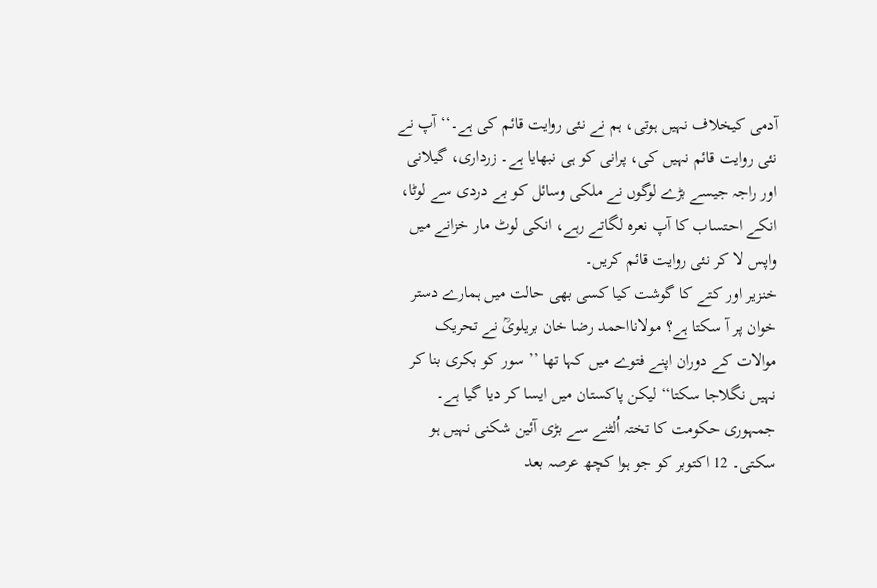آدمی کیخلاف نہیں ہوتی، ہم نے نئی روایت قائم کی ہے۔‘‘ آپ نے نئی روایت قائم نہیں کی، پرانی کو ہی نبھایا ہے۔ زرداری، گیلانی اور راجہ جیسے بڑے لوگوں نے ملکی وسائل کو بے دردی سے لوٹا، انکے احتساب کا آپ نعرہ لگاتے رہے، انکی لوٹ مار خزانے میں واپس لا کر نئی روایت قائم کریں۔
خنزیر اور کتے کا گوشت کیا کسی بھی حالت میں ہمارے دستر خوان پر آ سکتا ہے؟ مولانااحمد رضا خان بریلویؒ نے تحریک موالات کے دوران اپنے فتوے میں کہا تھا ’’سور کو بکری بنا کر نہیں نگلاجا سکتا‘‘ لیکن پاکستان میں ایسا کر دیا گیا ہے۔ جمہوری حکومت کا تختہ اُلٹنے سے بڑی آئین شکنی نہیں ہو سکتی۔ 12 اکتوبر کو جو ہوا کچھ عرصہ بعد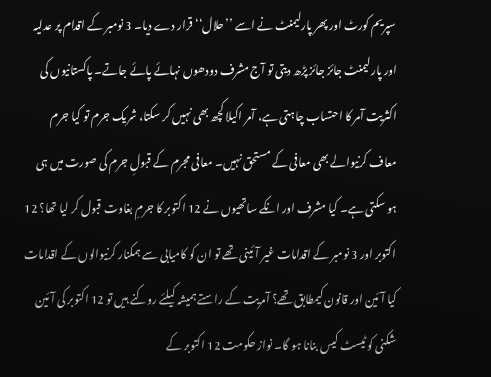سپریم کورٹ اور پھر پارلیمنٹ نے اسے ’’حلال‘‘ قرار دے دیا۔ 3 نومبر کے اقدام پر عدلیہ اور پارلیمنٹ جائز جائز پڑھ دیتی تو آج مشرف دودھوں نہائے پائے جاتے۔ پاکستانیوں کی اکثریت آمر کا احتساب چاہتی ہے، آمر اکیلا کچھ بھی نہیں کر سکتا، شریک جرم تو کیا جرم معاف کرنیوالے بھی معافی کے مستحق نہیں۔ معافی مجرم کے قبولِ جرم کی صورت میں ہی ہو سکتی ہے۔ کیا مشرف اور انکے ساتھیوں نے 12 اکتوبر کا جرمِ بغاوت قبول کر لیا تھا؟ 12 اکتوبر اور 3 نومبر کے اقدامات غیر آئینی تھے تو ان کو کامیابی سے ہمکنار کرنیوالوں کے اقدامات کیا آئین اور قانون کیمطابق تھے؟ آمریت کے راستے ہمیشہ کیلئے روکنے ہیں تو 12 اکتوبر کی آئین شکنی کو ٹیسٹ کیس بنانا ہو گا۔ نواز حکومت 12 اکتوبر کے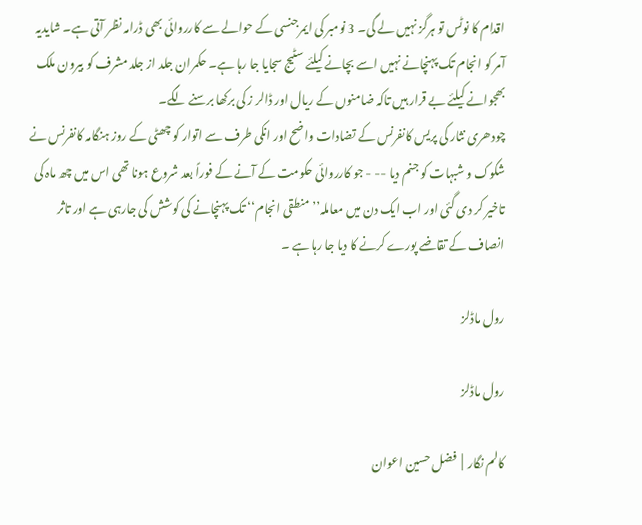اقدام کا نوٹس تو ہرگز نہیں لے گی۔ 3 نومبر کی ایمرجنسی کے حوالے سے کارروائی بھی ڈرامہ نظر آتی ہے۔ شایدیہ آمر کو انجام تک پہنچانے نہیں اسے بچانے کیلئے سٹیج سجایا جا رہا ہے۔ حکمران جلد از جلد مشرف کو بیرون ملک بھجوانے کیلئے بے قرار ہیں تاکہ ضامنوں کے ریال اور ڈالر ز کی برکھا برسنے لگے۔
چودھری نثار کی پریس کانفرنس کے تضادات واضح اور انکی طرف سے اتوار کو چھٹی کے روز ہنگامہ کانفرنس نے شکوک و شبہات کو جنم دیا -- - جو کارروائی حکومت کے آنے کے فوراً بعد شروع ہونا تھی اس میں چھ ماہ کی تاخیر کر دی گئی اور اب ایک دن میں معاملہ’’ منطقی انجام‘‘ تک پہنچانے کی کوشش کی جارہی ہے اور تاثر انصاف کے تقاضے پورے کرنے کا دیا جا رہا ہے ۔

رول ماڈلز

رول ماڈلز

کالم نگار  |  فضل حسین اعوان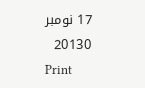17 نومبر 20130
Print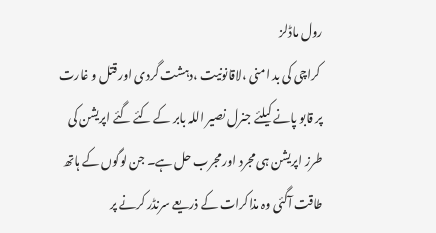رول ماڈلز
 کراچی کی بد امنی ،لاقانونیت ،دہشت گردی اور قتل و غارت پر قابو پانے کیلئے جنرل نصیر اللہ بابر کے کئے گئے اپریشن کی طرز اپریشن ہی مجرد اور مجرب حل ہے۔ جن لوگوں کے ہاتھ طاقت آگئی وہ مذاکرات کے ذریعے سرنڈر کرنے پر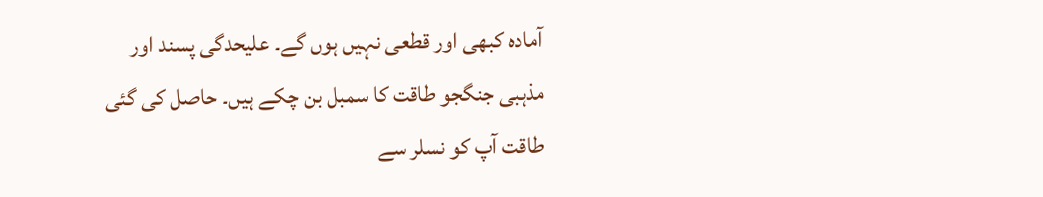آمادہ کبھی اور قطعی نہیں ہوں گے۔ علیحدگی پسند اور مذہبی جنگجو طاقت کا سمبل بن چکے ہیں۔ حاصل کی گئی طاقت آپ کو نسلر سے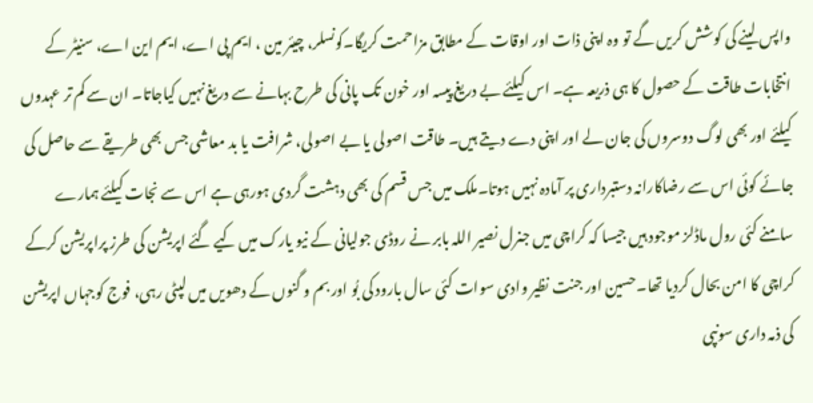واپس لینے کی کوشش کریں گے تو وہ اپنی ذات اور اوقات کے مطابق مزاحمت کریگا۔کونسلر، چیئر مین ، ایم پی اے، ایم این اے، سنیٹر کے انتخابات طاقت کے حصول کا ہی ذریعہ ہے۔ اس کیلئے بے دریغ پیسہ اور خون تک پانی کی طرح بہانے سے دریغ نہیں کیاجاتا۔ ان سے کم تر عہدوں کیلئے اور بھی لوگ دوسروں کی جان لے اور اپنی دے دیتے ہیں۔ طاقت اصولی یا بے اصولی، شرافت یا بد معاشی جس بھی طریقے سے حاصل کی جائے کوئی اس سے رضاکارانہ دستبرداری پر آمادہ نہیں ہوتا۔ملک میں جس قسم کی بھی دہشت گردی ہورہی ہے اس سے نجات کیلئے ہمارے سامنے کئی رول ماڈلز موجود ہیں جیسا کہ کراچی میں جنرل نصیر اللہ بابر نے روڈی جولیانی کے نیو یارک میں کیے گئے اپریشن کی طرز پراپریشن کرکے کراچی کا امن بحال کردیا تھا۔حسین اور جنت نظیر وادی سوات کئی سال بارود کی بُو اور بم و گنوں کے دھویں میں لپٹی رہی، فوج کوجہاں اپریشن کی ذمہ داری سونپی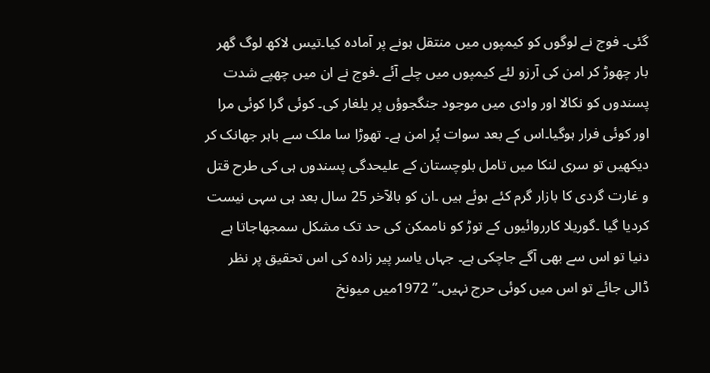گئی۔ فوج نے لوگوں کو کیمپوں میں منتقل ہونے پر آمادہ کیا۔تیس لاکھ لوگ گھر بار چھوڑ کر امن کی آرزو لئے کیمپوں میں چلے آئے ۔فوج نے ان میں چھپے شدت پسندوں کو نکالا اور وادی میں موجود جنگجوؤں پر یلغار کی۔ کوئی گرا کوئی مرا اور کوئی فرار ہوگیا۔اس کے بعد سوات پُر امن ہے۔ تھوڑا سا ملک سے باہر جھانک کر دیکھیں تو سری لنکا میں تامل بلوچستان کے علیحدگی پسندوں ہی کی طرح قتل و غارت گردی کا بازار گرم کئے ہوئے ہیں ۔ان کو بالآخر 25 سال بعد ہی سہی نیست کردیا گیا ۔گوریلا کارروائیوں کے توڑ کو ناممکن کی حد تک مشکل سمجھاجاتا ہے دنیا تو اس سے بھی آگے جاچکی ہے۔ جہاں یاسر پیر زادہ کی اس تحقیق پر نظر ڈالی جائے تو اس میں کوئی حرج نہیں۔” 1972میں میونخ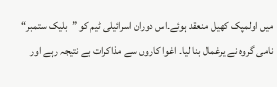میں اولمپک کھیل منعقد ہوئے۔اس دوران اسرائیلی ٹیم کو ”بلیک ستمبر“ نامی گروہ نے یرغمال بنا لیا۔ اغوا کاروں سے مذاکرات بے نتیجہ رہے اور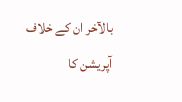بالآخر ان کے خلاف آپریشن کا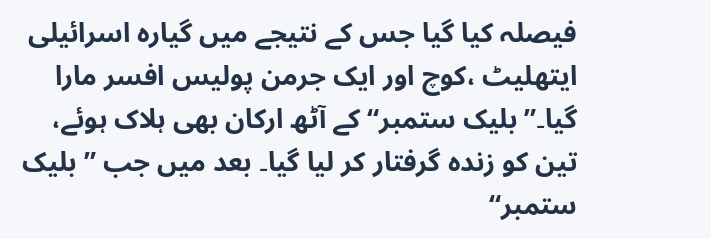فیصلہ کیا گیا جس کے نتیجے میں گیارہ اسرائیلی ایتھلیٹ ،کوچ اور ایک جرمن پولیس افسر مارا گیا۔”بلیک ستمبر“ کے آٹھ ارکان بھی ہلاک ہوئے، تین کو زندہ گرفتار کر لیا گیا۔ بعد میں جب ”بلیک ستمبر“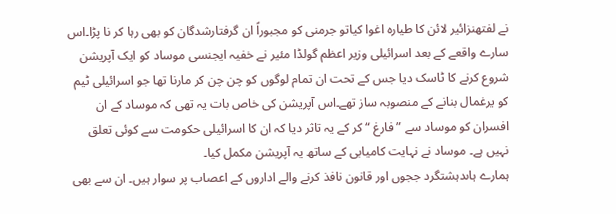نے لفتھنزائیر لائن کا طیارہ اغوا کیاتو جرمنی کو مجبوراً ان گرفتارشدگان کو بھی رہا کر نا پڑا۔اس سارے واقعے کے بعد اسرائیلی وزیر اعظم گولڈا مئیر نے خفیہ ایجنسی موساد کو ایک آپریشن شروع کرنے کا ٹاسک دیا جس کے تحت ان تمام لوگوں کو چن چن کر مارنا تھا جو اسرائیلی ٹیم کو یرغمال بنانے کے منصوبہ ساز تھے۔اس آپریشن کی خاص بات یہ تھی کہ موساد کے ان افسران کو موساد سے ”فارغ “ کر کے یہ تاثر دیا کہ ان کا اسرائیلی حکومت سے کوئی تعلق نہیں ہے۔ موساد نے نہایت کامیابی کے ساتھ یہ آپریشن مکمل کیا۔
ہمارے ہاںدہشتگرد ججوں اور قانون نافذ کرنے والے اداروں کے اعصاب پر سوار ہیں۔ ان سے بھی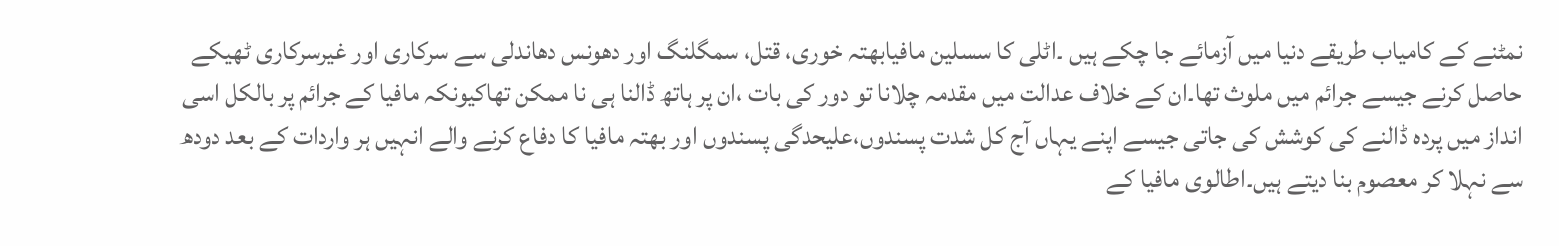نمٹنے کے کامیاب طریقے دنیا میں آزمائے جا چکے ہیں ۔اٹلی کا سسلین مافیابھتہ خوری، قتل، سمگلنگ اور دھونس دھاندلی سے سرکاری اور غیرسرکاری ٹھیکے حاصل کرنے جیسے جرائم میں ملوث تھا۔ان کے خلاف عدالت میں مقدمہ چلانا تو دور کی بات ،ان پر ہاتھ ڈالنا ہی نا ممکن تھاکیونکہ مافیا کے جرائم پر بالکل اسی انداز میں پردہ ڈالنے کی کوشش کی جاتی جیسے اپنے یہاں آج کل شدت پسندوں،علیحدگی پسندوں اور بھتہ مافیا کا دفاع کرنے والے انہیں ہر واردات کے بعد دودھ سے نہلا کر معصوم بنا دیتے ہیں۔اطالوی مافیا کے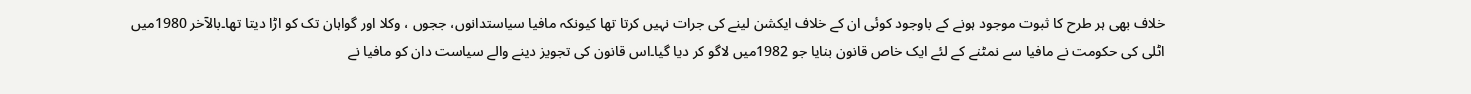خلاف بھی ہر طرح کا ثبوت موجود ہونے کے باوجود کوئی ان کے خلاف ایکشن لینے کی جرات نہیں کرتا تھا کیونکہ مافیا سیاستدانوں، ججوں ، وکلا اور گواہان تک کو اڑا دیتا تھا۔بالآخر 1980میں اٹلی کی حکومت نے مافیا سے نمٹنے کے لئے ایک خاص قانون بنایا جو 1982میں لاگو کر دیا گیا۔اس قانون کی تجویز دینے والے سیاست دان کو مافیا نے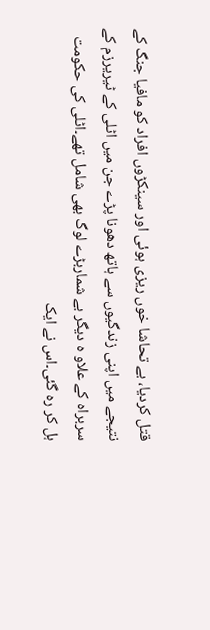قتل کردیا، بے تحاشا خوں ریزی ہوئی اور سینکڑوں افراد کو مافیا جنگ کے نتیجے میں اپنی زندگیوں سے ہاتھ دھونا پڑے جن میں اٹلی کے ٹیریرزم کے سربراہ کے علاو ہ دیگر بے شماربڑے لوگ بھی شامل تھے۔اٹلی کی حکومت ہل کر رہ گئی۔اس نے ایک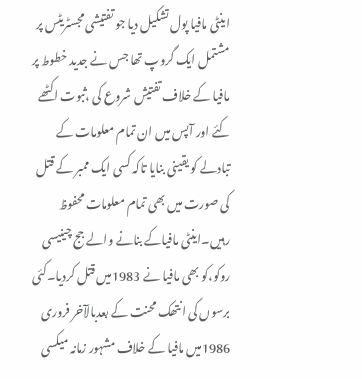اینٹی مافیا پول تشکیل دیا جو تفتیشی مجسٹریٹس پر مشتمل ایک گروپ تھا جس نے جدید خطوط پر مافیا کے خلاف تفتیش شروع کی ،ثبوت اکٹھے کئے اور آپس میں ان تمام معلومات کے تبادلے کو یقینی بنایا تاکہ کسی ایک ممبر کے قتل کی صورت میں بھی تمام معلومات محفوظ رہیں۔اینٹی مافیاکے بنانے والے جج چینیسی روکو،کو بھی مافیا نے 1983میں قتل کردیا۔کئی برسوں کی انتھک محنت کے بعدبالآخر فروری 1986میں مافیا کے خلاف مشہور زمانہ میکسی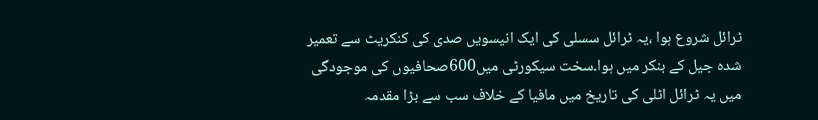ٹرائل شروع ہوا ،یہ ٹرائل سسلی کی ایک انیسویں صدی کی کنکریٹ سے تعمیر شدہ جیل کے بنکر میں ہوا۔سخت سیکورٹی میں600صحافیوں کی موجودگی میں یہ ٹرائل اٹلی کی تاریخ میں مافیا کے خلاف سب سے بڑا مقدمہ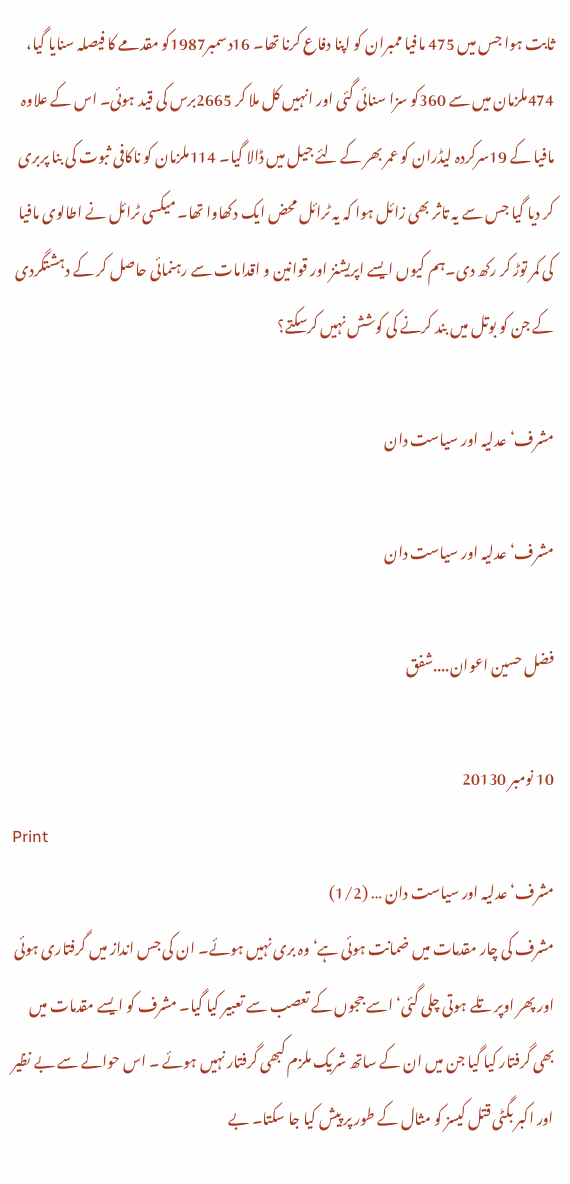ثابت ہوا جس میں 475 مافیا ممبران کو اپنا دفاع کرنا تھا۔ 16دسمبر1987کو مقدمے کا فیصلہ سنایا گیا، 474ملزمان میں سے 360کو سزا سنائی گئی اور انہیں کل ملا کر 2665برس کی قید ہوئی۔ اس کے علاوہ مافیا کے 19سرکردہ لیڈران کو عمر بھر کے لئے جیل میں ڈالا گیا۔ 114ملزمان کو ناکافی ثبوت کی بنا پربری کر دیا گیا جس سے یہ تاثر بھی زائل ہوا کہ یہ ٹرائل محض ایک دکھاوا تھا۔ میکسی ٹرائل نے اطالوی مافیا کی کمر توڑ کر رکھ دی۔ہم کیوں ایسے اپریشنز اور قوانین و اقدامات سے رہنمائی حاصل کر کے دہشتگردی کے جن کو بوتل میں بند کرنے کی کوشش نہیں کرسکتے؟

مشرف‘ عدلیہ اور سیاست دان

مشرف‘ عدلیہ اور سیاست دان

فضل حسین اعوان....شفق

10 نومبر 20130
Print
مشرف‘ عدلیہ اور سیاست دان … (1/2)
مشرف کی چار مقدمات میں ضمانت ہوئی ہے‘ وہ بری نہیں ہوئے۔ ان کی جس انداز میں گرفتاری ہوئی اور پھر اوپر تلے ہوتی چلی گئی‘ اسے ججوں کے تعصب سے تعبیر کیا گیا۔ مشرف کو ایسے مقدمات میں بھی گرفتار کیا گیا جن میں ان کے ساتھ شریک ملزم کبھی گرفتار نہیں ہوئے ۔ اس حوالے سے بے نظیر اور اکبر بگٹی قتل کیسز کو مثال کے طور پر پیش کیا جا سکتا۔ بے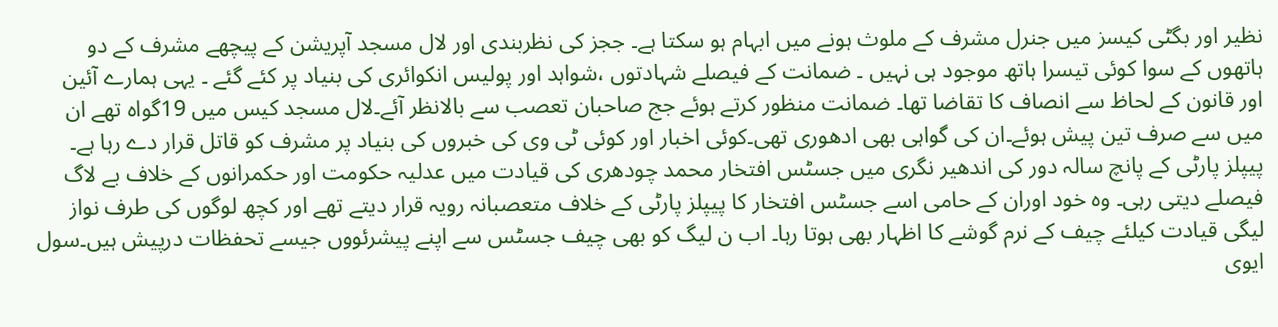نظیر اور بگٹی کیسز میں جنرل مشرف کے ملوث ہونے میں ابہام ہو سکتا ہے۔ ججز کی نظربندی اور لال مسجد آپریشن کے پیچھے مشرف کے دو ہاتھوں کے سوا کوئی تیسرا ہاتھ موجود ہی نہیں ۔ ضمانت کے فیصلے شہادتوں ،شواہد اور پولیس انکوائری کی بنیاد پر کئے گئے ۔ یہی ہمارے آئین اور قانون کے لحاظ سے انصاف کا تقاضا تھا۔ ضمانت منظور کرتے ہوئے جج صاحبان تعصب سے بالانظر آئے۔لال مسجد کیس میں 19گواہ تھے ان میں سے صرف تین پیش ہوئے۔ان کی گواہی بھی ادھوری تھی۔کوئی اخبار اور کوئی ٹی وی کی خبروں کی بنیاد پر مشرف کو قاتل قرار دے رہا ہے۔
پیپلز پارٹی کے پانچ سالہ دور کی اندھیر نگری میں جسٹس افتخار محمد چودھری کی قیادت میں عدلیہ حکومت اور حکمرانوں کے خلاف بے لاگ فیصلے دیتی رہی۔ وہ خود اوران کے حامی اسے جسٹس افتخار کا پیپلز پارٹی کے خلاف متعصبانہ رویہ قرار دیتے تھے اور کچھ لوگوں کی طرف نواز لیگی قیادت کیلئے چیف کے نرم گوشے کا اظہار بھی ہوتا رہا۔ اب ن لیگ کو بھی چیف جسٹس سے اپنے پیشرئووں جیسے تحفظات درپیش ہیں۔سول ایوی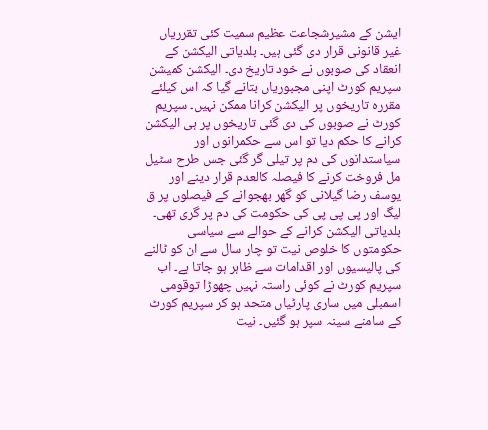ایشن کے مشیرشجاعت عظیم سمیت کئی تقرریاں غیر قانونی قرار دی گئی ہیں۔ بلدیاتی الیکشن کے انعقاد کی صوبوں نے خود تاریخ دی۔ الیکشن کمیشن سپریم کورٹ اپنی مجبوریاں بتانے گیا کہ اس کیلئے مقررہ تاریخوں پر الیکشن کرانا ممکن نہیں۔ سپریم کورٹ نے صوبوں کی دی گئی تاریخوں پر ہی الیکشن کرانے کا حکم دیا تو اس سے حکمرانوں اور سیاستدانوں کی دم پر تیلی گر گئی جس طرح سٹیل مل فروخت کرنے کا فیصلہ کالعدم قرار دینے اور یوسف رضا گیلانی کو گھر بھجوانے کے فیصلوں پر ق لیگ اور پی پی پی کی حکومت کی دم پر گری تھی۔ بلدیاتی الیکشن کرانے کے حوالے سے سیاسی حکومتوں کا خلوص نیت تو چار سال سے ان کو ٹالنے کی پالیسیوں اور اقدامات سے ظاہر ہو جاتا ہے۔ اب سپریم کورٹ نے کوئی راستہ نہیں چھوڑا توقومی اسمبلی میں ساری پارٹیاں متحد ہو کر سپریم کورٹ کے سامنے سینہ سپر ہو گئیں۔ نیت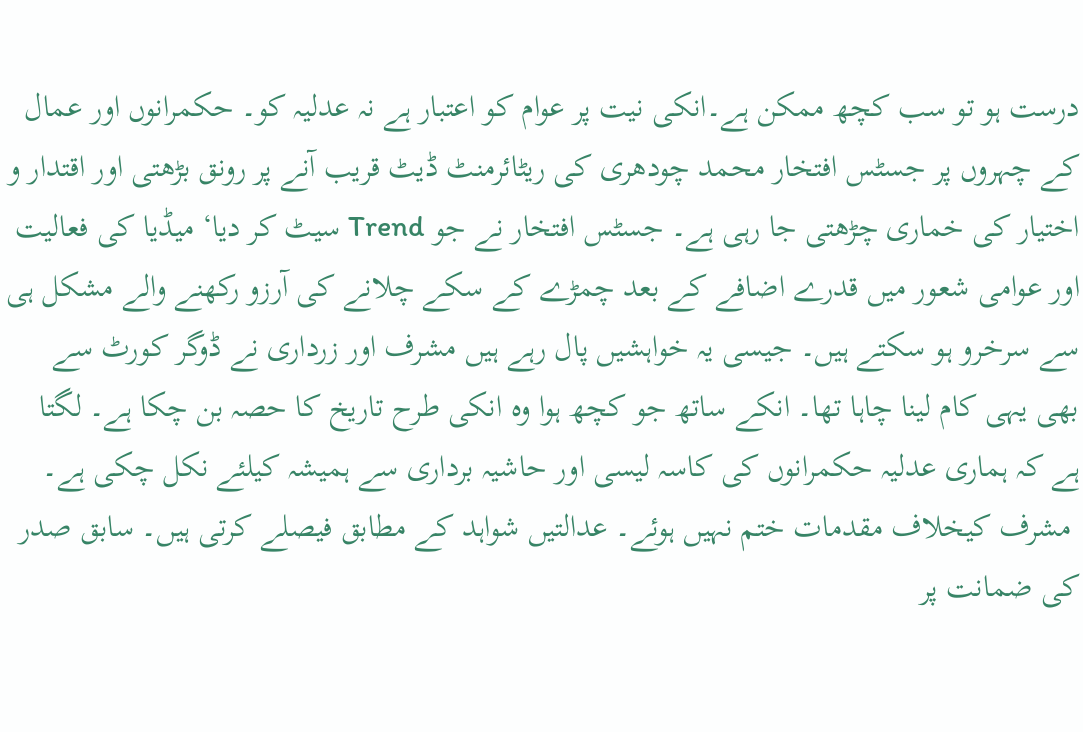درست ہو تو سب کچھ ممکن ہے۔انکی نیت پر عوام کو اعتبار ہے نہ عدلیہ کو۔ حکمرانوں اور عمال کے چہروں پر جسٹس افتخار محمد چودھری کی ریٹائرمنٹ ڈیٹ قریب آنے پر رونق بڑھتی اور اقتدار و اختیار کی خماری چڑھتی جا رہی ہے۔ جسٹس افتخار نے جو Trend سیٹ کر دیا‘ میڈیا کی فعالیت اور عوامی شعور میں قدرے اضافے کے بعد چمڑے کے سکے چلانے کی آرزو رکھنے والے مشکل ہی سے سرخرو ہو سکتے ہیں۔ جیسی یہ خواہشیں پال رہے ہیں مشرف اور زرداری نے ڈوگر کورٹ سے بھی یہی کام لینا چاہا تھا۔ انکے ساتھ جو کچھ ہوا وہ انکی طرح تاریخ کا حصہ بن چکا ہے۔ لگتا ہے کہ ہماری عدلیہ حکمرانوں کی کاسہ لیسی اور حاشیہ برداری سے ہمیشہ کیلئے نکل چکی ہے۔
 مشرف کیخلاف مقدمات ختم نہیں ہوئے۔ عدالتیں شواہد کے مطابق فیصلے کرتی ہیں۔ سابق صدر کی ضمانت پر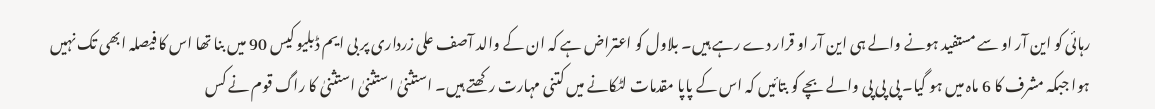رہائی کو این آر او سے مستفید ہونے والے ہی این آر او قرار دے رہے ہیں۔ بلاول کو اعتراض ہے کہ ان کے والد آصف علی زرداری پر بی ایم ڈبلیو کیس 90 میں بنا تھا اس کا فیصلہ ابھی تک نہیں ہوا جبکہ مشرف کا 6 ماہ میں ہو گیا۔ پی پی پی والے بچے کو بتائیں کہ اس کے پاپا مقدمات لٹکانے میں کتنی مہارت رکھتے ہیں۔ استثنیٰ استثنیٰ استثنیٰ کا راگ قوم نے کس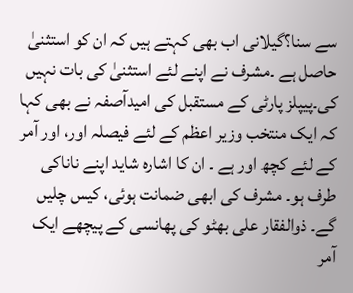سے سنا؟گیلانی اب بھی کہتے ہیں کہ ان کو استثنیٰ حاصل ہے ۔مشرف نے اپنے لئے استثنیٰ کی بات نہیں کی۔پیپلز پارٹی کے مستقبل کی امیدآصفہ نے بھی کہا کہ ایک منتخب وزیر اعظم کے لئے فیصلہ اور، اور آمر کے لئے کچھ اور ہے ۔ ان کا اشارہ شاید اپنے ناناکی طرف ہو۔ مشرف کی ابھی ضمانت ہوئی، کیس چلیں گے۔ ذوالفقار علی بھٹو کی پھانسی کے پیچھے ایک آمر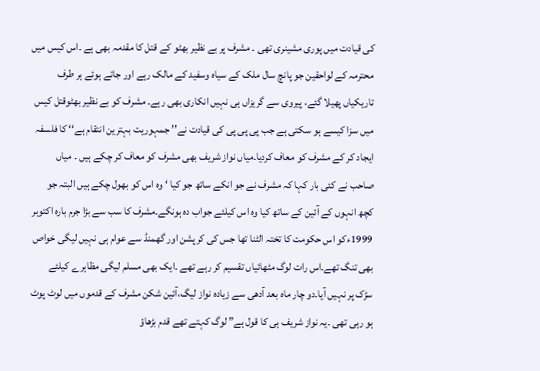کی قیادت میں پوری مشینری تھی ۔ مشرف پر بے نظیر بھٹو کے قتل کا مقدمہ بھی ہے ۔اس کیس میں محترمہ کے لواحقین جو پانچ سال ملک کے سیاہ وسفید کے مالک رہے اور جاتے ہوئے ہر طرف تاریکیاں پھیلا گئے، پیروی سے گریزاں ہی نہیں انکاری بھی رہے۔ مشرف کو بے نظیر بھٹوقتل کیس میں سزا کیسے ہو سکتی ہے جب پی پی پی کی قیادت نے’’ جمہوریت بہترین انتقام ہے‘‘ کا فلسفہ ایجاد کر کے مشرف کو معاف کردیا۔میاں نواز شریف بھی مشرف کو معاف کر چکے ہیں ۔ میاں صاحب نے کئی بار کہا کہ مشرف نے جو انکے ساتھ جو کیا ‘ وہ اس کو بھول چکے ہیں البتہ جو کچھ انہوں کے آئین کے ساتھ کیا وہ اس کیلئے جواب دہ ہونگے۔مشرف کا سب سے بڑا جرم بارہ اکتوبر 1999ءکو اس حکومت کا تختہ الٹنا تھا جس کی کرپشن اور گھمنڈ سے عوام ہی نہیں لیگی خواص بھی تنگ تھے۔اس رات لوگ مٹھائیاں تقسیم کر رہے تھے ۔ایک بھی مسلم لیگی مظاہرے کیلئے سڑک پر نہیں آیا۔دو چار ماہ بعد آدھی سے زیادہ نواز لیگ،آئین شکن مشرف کے قدموں میں لوٹ پوٹ ہو رہی تھی ۔یہ نواز شریف ہی کا قول ہے” لوگ کہتے تھے قدم بڑھاؤ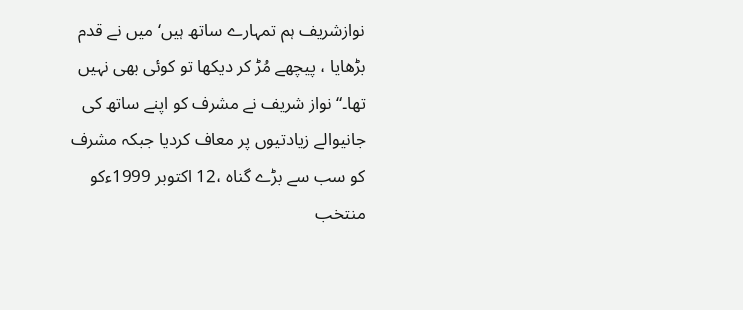نوازشریف ہم تمہارے ساتھ ہیں‘ میں نے قدم بڑھایا ، پیچھے مُڑ کر دیکھا تو کوئی بھی نہیں تھا۔“نواز شریف نے مشرف کو اپنے ساتھ کی جانیوالے زیادتیوں پر معاف کردیا جبکہ مشرف کو سب سے بڑے گناہ ،12 اکتوبر 1999ءکو منتخب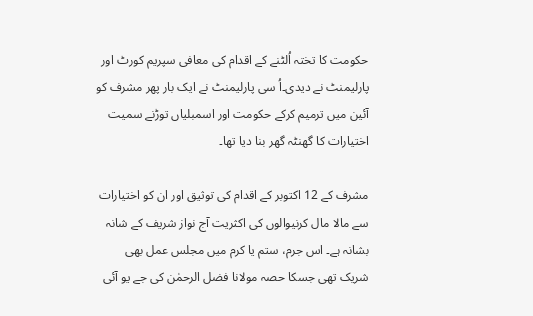حکومت کا تختہ اُلٹنے کے اقدام کی معافی سپریم کورٹ اور پارلیمنٹ نے دیدی۔اُ سی پارلیمنٹ نے ایک بار پھر مشرف کو آئین میں ترمیم کرکے حکومت اور اسمبلیاں توڑنے سمیت اختیارات کا گھنٹہ گھر بنا دیا تھا۔

مشرف کے 12 اکتوبر کے اقدام کی توثیق اور ان کو اختیارات سے مالا مال کرنیوالوں کی اکثریت آج نواز شریف کے شانہ بشانہ ہے۔ اس جرم، ستم یا کرم میں مجلس عمل بھی شریک تھی جسکا حصہ مولانا فضل الرحمٰن کی جے یو آئی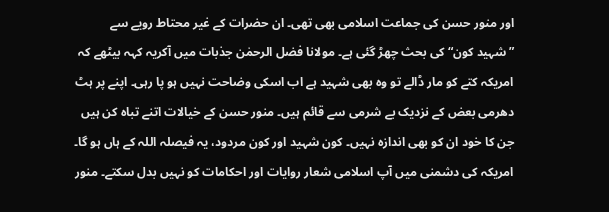اور منور حسن کی جماعت اسلامی بھی تھی۔ ان حضرات کے غیر محتاط رویے سے ”شہید کون“ کی بحث چھڑ گئی ہے۔ مولانا فضل الرحمٰن جذبات میں آکریہ کہہ بیٹھے کہ امریکہ کتے کو مار ڈالے تو وہ بھی شہید ہے اب اسکی وضاحت نہیں ہو پا رہی۔ اپنے پر ہٹ دھرمی بعض کے نزدیک بے شرمی سے قائم ہیں۔ منور حسن کے خیالات اتنے تباہ کن ہیں جن کا خود ان کو بھی اندازہ نہیں۔ کون شہید اور کون مردود، یہ فیصلہ اللہ کے ہاں ہو گا۔ امریکہ کی دشمنی میں آپ اسلامی شعار روایات اور احکامات کو نہیں بدل سکتے۔ منور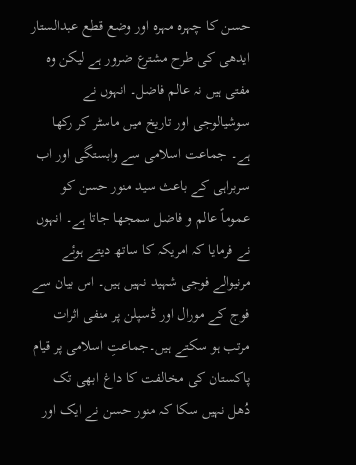حسن کا چہرہ مہرہ اور وضع قطع عبدالستار ایدھی کی طرح مشترع ضرور ہے لیکن وہ مفتی ہیں نہ عالم فاضل۔ انہوں نے سوشیالوجی اور تاریخ میں ماسٹر کر رکھا ہے۔ جماعت اسلامی سے وابستگی اور اب سربراہی کے باعث سید منور حسن کو عموماً عالم و فاضل سمجھا جاتا ہے۔ انہوں نے فرمایا کہ امریکہ کا ساتھ دیتے ہوئے مرنیوالے فوجی شہید نہیں ہیں۔ اس بیان سے فوج کے مورال اور ڈسپلن پر منفی اثرات مرتب ہو سکتے ہیں۔جماعتِ اسلامی پر قیام پاکستان کی مخالفت کا داغ ابھی تک دُھل نہیں سکا کہ منور حسن نے ایک اور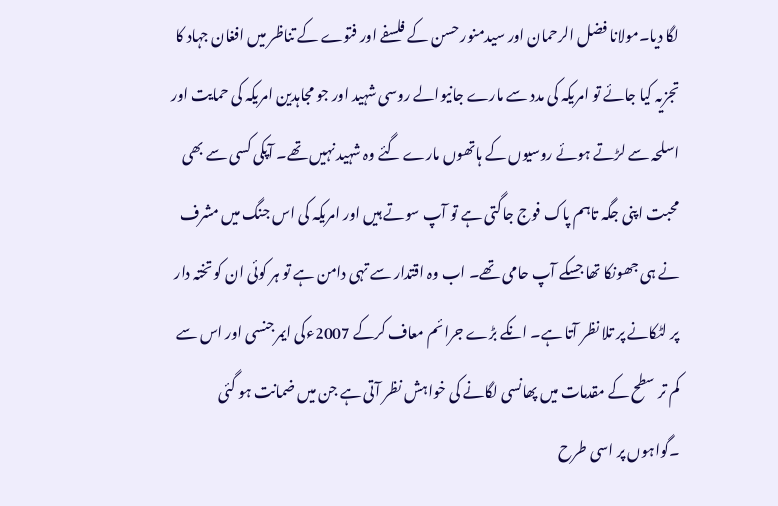لگا دیا۔مولانا فضل الرحمان اور سیدمنور حسن کے فلسفے اور فتوے کے تناظر میں افغان جہاد کا تجزیہ کیا جائے تو امریکہ کی مدد سے مارے جانیوالے روسی شہید اور جو مجاہدین امریکہ کی حمایت اور اسلحہ سے لڑتے ہوئے روسیوں کے ہاتھوں مارے گئے وہ شہید نہیں تھے۔ آپکی کسی سے بھی محبت اپنی جگہ تاہم پاک فوج جاگتی ہے تو آپ سوتے ہیں اور امریکہ کی اس جنگ میں مشرف نے ہی جھونکا تھا جسکے آپ حامی تھے۔ اب وہ اقتدار سے تہی دامن ہے تو ہر کوئی ان کو تختہ دار پر لٹکانے پر تلا نظر آتا ہے۔ انکے بڑے جرائم معاف کرکے 2007ءکی ایمرجنسی اور اس سے کم تر سطح کے مقدمات میں پھانسی لگانے کی خواہش نظر آتی ہے جن میں ضمانت ہو گئی ۔گواہوں پر اسی طرح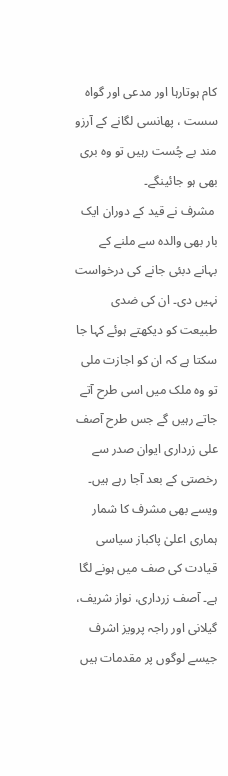کام ہوتارہا اور مدعی اور گواہ سست ، پھانسی لگانے کے آرزو مند بے چُست رہیں تو وہ بری بھی ہو جائینگے۔
 مشرف نے قید کے دوران ایک بار بھی والدہ سے ملنے کے بہانے دبئی جانے کی درخواست نہیں دی۔ ان کی ضدی طبیعت کو دیکھتے ہوئے کہا جا سکتا ہے کہ ان کو اجازت ملی تو وہ ملک میں اسی طرح آتے جاتے رہیں گے جس طرح آصف علی زرداری ایوان صدر سے رخصتی کے بعد آجا رہے ہیں۔ ویسے بھی مشرف کا شمار ہماری اعلیٰ پاکباز سیاسی قیادت کی صف میں ہونے لگا ہے۔ آصف زرداری، نواز شریف، گیلانی اور راجہ پرویز اشرف جیسے لوگوں پر مقدمات ہیں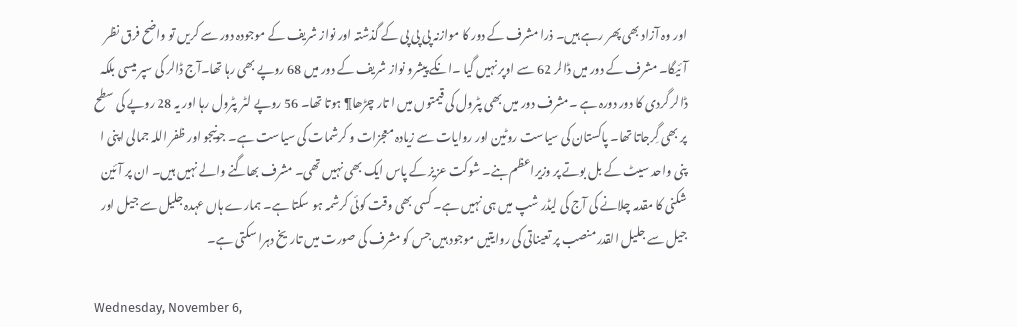اور وہ آزاد بھی پھر رہے ہیں۔ ذرا مشرف کے دور کا موازنہ پی پی پی کے گذشتہ اور نواز شریف کے موجودہ دور سے کریں تو واضح فرق نظر آئیگا۔ مشرف کے دور میں ڈالر 62 سے اوپر نہیں گیا ۔انکے پیشرو نواز شریف کے دور میں 68 روپے بھی رہا تھا۔آج ڈالر کی سپر میسی بلکہ ڈالر گردی کا دور دورہ ہے ۔مشرف دور میں بھی پٹرول کی قیمتوں میں ا تار چڑھا¶ ہوتا تھا۔ 56 روپے لٹر پٹرول رہا اور یہ 28 روپے کی سطح پر بھی گِرجاتا تھا۔ پاکستان کی سیاست روٹین اور روایات سے زیادہ معجزات و کرشمات کی سیاست ہے۔ جونیجو اور ظفر اللہ جمالی اپنی ا پنی واحد سیٹ کے بل بوتے پر وزیراعظم بنے۔ شوکت عزیز کے پاس ایک بھی نہیں تھی۔ مشرف بھاگنے والے نہیں ہیں۔ ان پر آئین شکنی کا مقدمہ چلانے کی آج کی لیڈر شپ میں ہی نہیں ہے۔ کسی بھی وقت کوئی کرشمہ ہو سکتا ہے۔ ہمارے ہاں عہدہ جلیل سے جیل اور جیل سے جلیل القدر منصب پر تعیناتی کی روایتیں موجود ہیں جس کو مشرف کی صورت میں تاریخ دہرا سکتی ہے۔

Wednesday, November 6,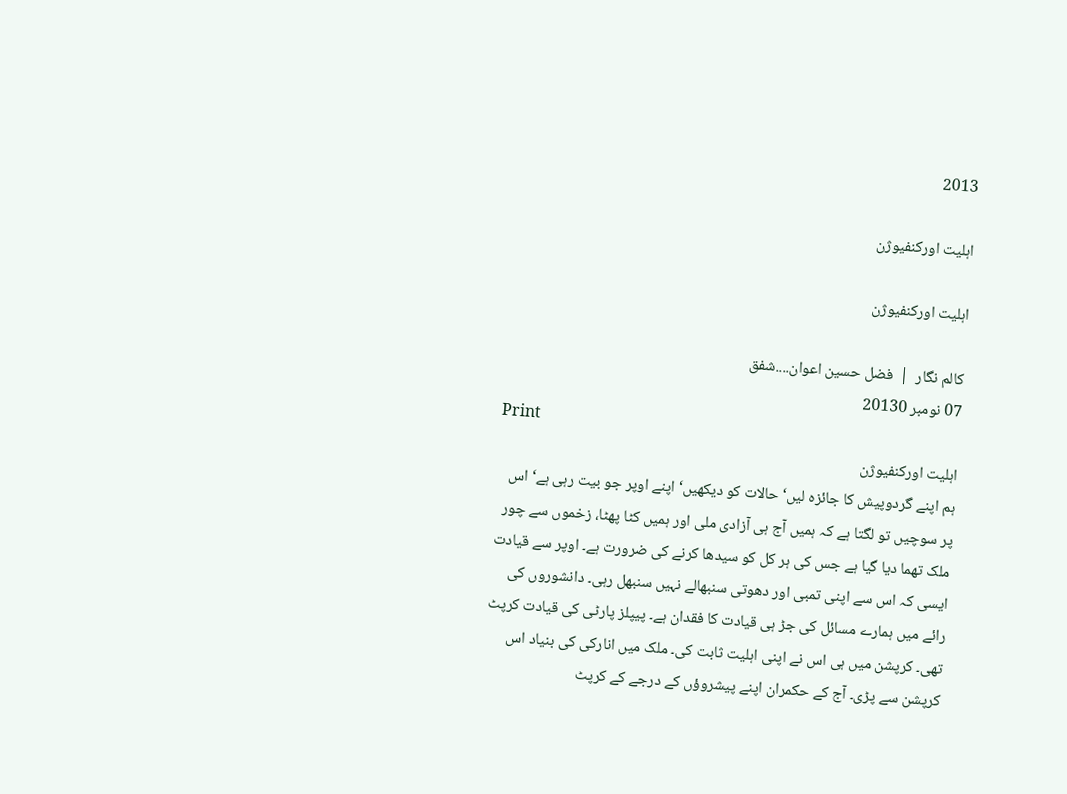2013

اہلیت اورکنفیوژن

اہلیت اورکنفیوژن

کالم نگار  |  فضل حسین اعوان....شفق
07 نومبر 20130
Print
اہلیت اورکنفیوژن
ہم اپنے گردوپیش کا جائزہ لیں‘ حالات کو دیکھیں‘ اپنے اوپر جو بیت رہی ہے‘ اس پر سوچیں تو لگتا ہے کہ ہمیں آج ہی آزادی ملی اور ہمیں کٹا پھٹا، زخموں سے چور ملک تھما دیا گیا ہے جس کی ہر کل کو سیدھا کرنے کی ضرورت ہے۔ اوپر سے قیادت ایسی کہ اس سے اپنی تمبی اور دھوتی سنبھالے نہیں سنبھل رہی۔ دانشوروں کی رائے میں ہمارے مسائل کی جڑ ہی قیادت کا فقدان ہے۔ پیپلز پارٹی کی قیادت کرپٹ تھی۔ کرپشن میں ہی اس نے اپنی اہلیت ثابت کی۔ ملک میں انارکی کی بنیاد اس کرپشن سے پڑی۔ آج کے حکمران اپنے پیشروؤں کے درجے کے کرپٹ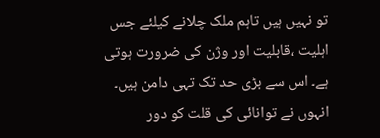تو نہیں ہیں تاہم ملک چلانے کیلئے جس اہلیت ،قابلیت اور وژن کی ضرورت ہوتی ہے۔ اس سے بڑی حد تک تہی دامن ہیں۔ انہوں نے توانائی کی قلت کو دور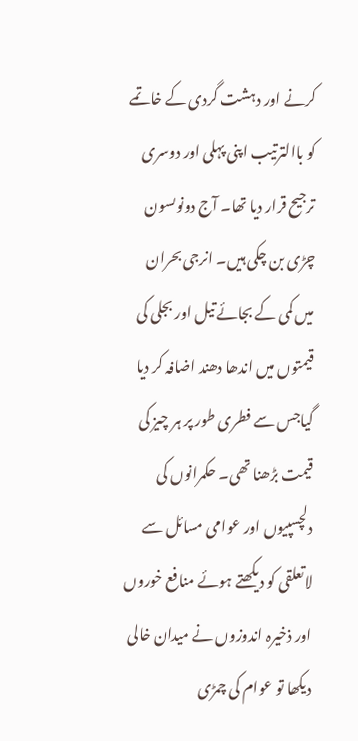کرنے اور دہشت گردی کے خاتمے کو باالترتیب اپنی پہلی اور دوسری ترجیح قرار دیا تھا۔ آج دونوںسون چڑی بن چکی ہیں۔ انرجی بحران میں کمی کے بجائے تیل اور بجلی کی قیمتوں میں اندھا دھند اضافہ کر دیا گیاجس سے فطری طور پر ہر چیز کی قیمت بڑھنا تھی۔ حکمرانوں کی دلچسپیوں اور عوامی مسائل سے لاتعلقی کو دیکھتے ہوئے منافع خوروں اور ذخیرہ اندوزوں نے میدان خالی دیکھا تو عوام کی چمڑی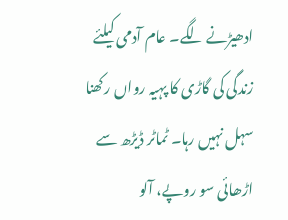ادھیڑنے لگے۔ عام آدمی کیلئے زندگی کی گاڑی کا پہیہ رواں رکھنا سہل نہیں رہا۔ ٹماٹر ڈیڑھ سے اڑھائی سو روپے، آلو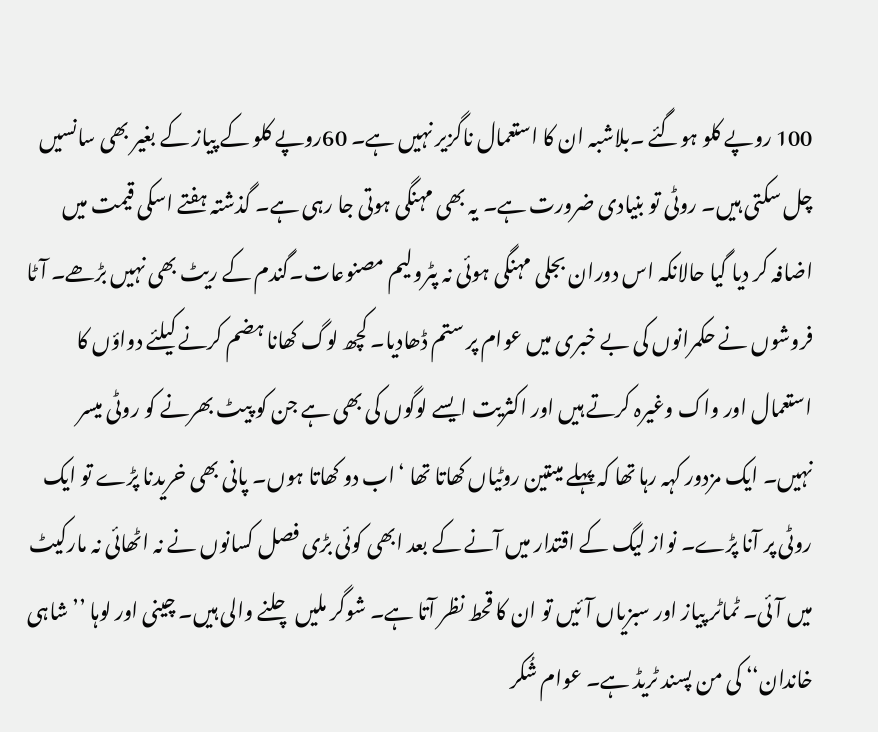100 روپے کلو ہوگئے ۔بلاشبہ ان کا استعمال ناگزیر نہیں ہے۔ 60روپے کلو کے پیاز کے بغیر بھی سانسیں چل سکتی ہیں۔ روٹی تو بنیادی ضرورت ہے۔ یہ بھی مہنگی ہوتی جا رہی ہے۔ گذشتہ ہفتے اسکی قیمت میں اضافہ کر دیا گیا حالانکہ اس دوران بجلی مہنگی ہوئی نہ پٹرولیم مصنوعات۔گندم کے ریٹ بھی نہیں بڑھے۔ آٹا فروشوں نے حکمرانوں کی بے خبری میں عوام پر ستم ڈھادیا۔ کچھ لوگ کھانا ہضم کرنے کیلئے دواؤں کا استعمال اور واک وغیرہ کرتے ہیں اور اکثریت ایسے لوگوں کی بھی ہے جن کو پیٹ بھرنے کو روٹی میسر نہیں۔ ایک مزدور کہہ رہا تھا کہ پہلے میںتین روٹیاں کھاتا تھا ‘اب دو کھاتا ہوں۔ پانی بھی خریدنا پڑے تو ایک روٹی پر آنا پڑے۔ نواز لیگ کے اقتدار میں آنے کے بعد ابھی کوئی بڑی فصل کسانوں نے نہ اٹھائی نہ مارکیٹ میں آئی۔ ٹماٹر پیاز اور سبزیاں آئیں تو ان کا قحط نظر آتا ہے۔ شوگر ملیں چلنے والی ہیں۔ چینی اور لوہا ’’شاہی خاندان‘‘ کی من پسند ٹریڈ ہے۔ عوام شُکر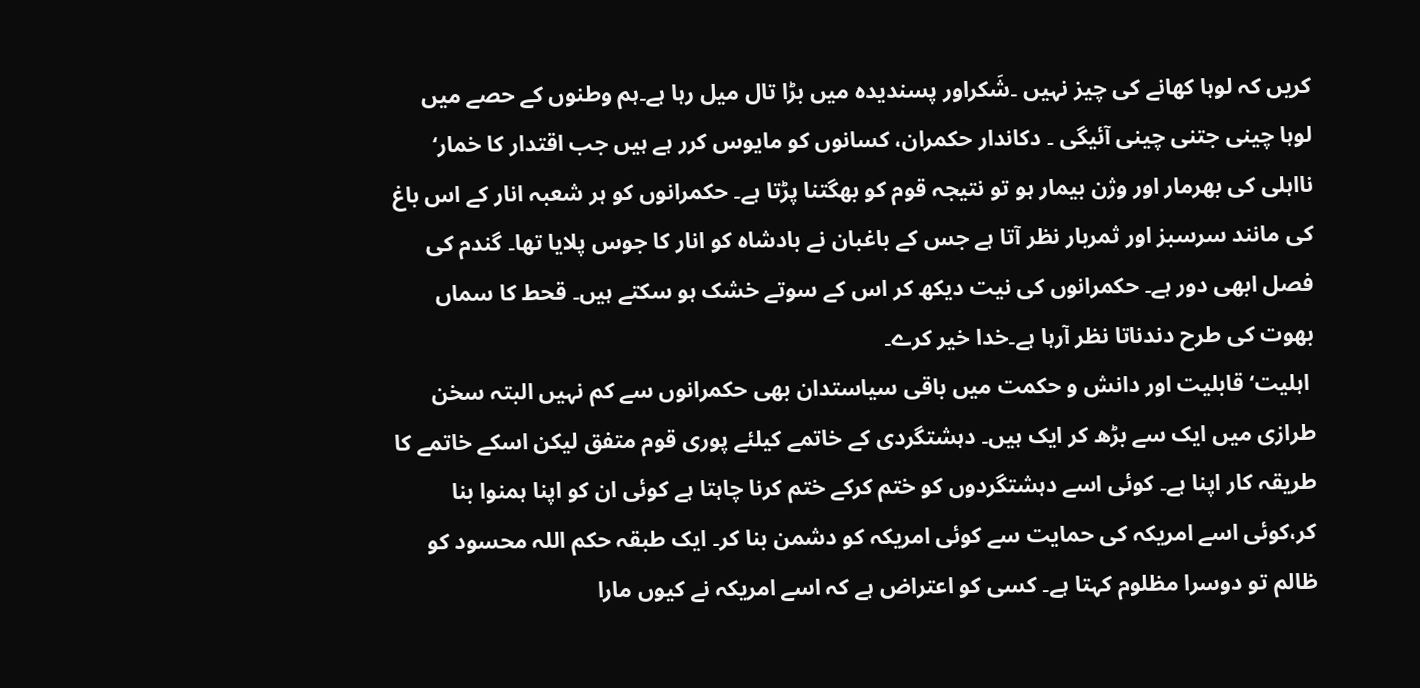کریں کہ لوہا کھانے کی چیز نہیں ۔شَکراور پسندیدہ میں بڑا تال میل رہا ہے۔ہم وطنوں کے حصے میں لوہا چینی جتنی چینی آئیگی ۔ دکاندار حکمران، کسانوں کو مایوس کرر ہے ہیں جب اقتدار کا خمار‘ نااہلی کی بھرمار اور وژن بیمار ہو تو نتیجہ قوم کو بھگتنا پڑتا ہے۔ حکمرانوں کو ہر شعبہ انار کے اس باغ کی مانند سرسبز اور ثمربار نظر آتا ہے جس کے باغبان نے بادشاہ کو انار کا جوس پلایا تھا۔ گندم کی فصل ابھی دور ہے۔ حکمرانوں کی نیت دیکھ کر اس کے سوتے خشک ہو سکتے ہیں۔ قحط کا سماں بھوت کی طرح دندناتا نظر آرہا ہے۔خدا خیر کرے۔
 اہلیت‘ قابلیت اور دانش و حکمت میں باقی سیاستدان بھی حکمرانوں سے کم نہیں البتہ سخن طرازی میں ایک سے بڑھ کر ایک ہیں۔ دہشتگردی کے خاتمے کیلئے پوری قوم متفق لیکن اسکے خاتمے کا طریقہ کار اپنا ہے۔ کوئی اسے دہشتگردوں کو ختم کرکے ختم کرنا چاہتا ہے کوئی ان کو اپنا ہمنوا بنا کر،کوئی اسے امریکہ کی حمایت سے کوئی امریکہ کو دشمن بنا کر۔ ایک طبقہ حکم اللہ محسود کو ظالم تو دوسرا مظلوم کہتا ہے۔ کسی کو اعتراض ہے کہ اسے امریکہ نے کیوں مارا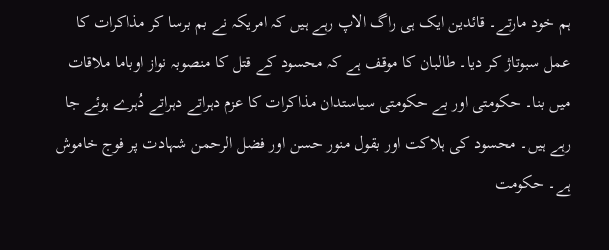ہم خود مارتے۔ قائدین ایک ہی راگ الاپ رہے ہیں کہ امریکہ نے بم برسا کر مذاکرات کا عمل سبوتاژ کر دیا۔ طالبان کا موقف ہے کہ محسود کے قتل کا منصوبہ نواز اوباما ملاقات میں بنا۔ حکومتی اور بے حکومتی سیاستدان مذاکرات کا عزم دہراتے دہراتے دُہرے ہوئے جا رہے ہیں۔ محسود کی ہلاکت اور بقول منور حسن اور فضل الرحمن شہادت پر فوج خاموش ہے۔ حکومت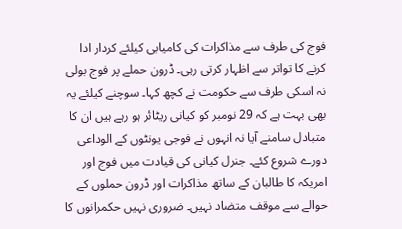فوج کی طرف سے مذاکرات کی کامیابی کیلئے کردار ادا کرنے کا تواتر سے اظہار کرتی رہی۔ ڈرون حملے پر فوج بولی نہ اسکی طرف سے حکومت نے کچھ کہا۔ سوچنے کیلئے یہ بھی بہت ہے کہ 29 نومبر کو کیانی ریٹائر ہو رہے ہیں ان کا متبادل سامنے آیا نہ انہوں نے فوجی یونٹوں کے الوداعی دورے شروع کئے۔ جنرل کیانی کی قیادت میں فوج اور امریکہ کا طالبان کے ساتھ مذاکرات اور ڈرون حملوں کے حوالے سے موقف متضاد نہیں۔ ضروری نہیں حکمرانوں کا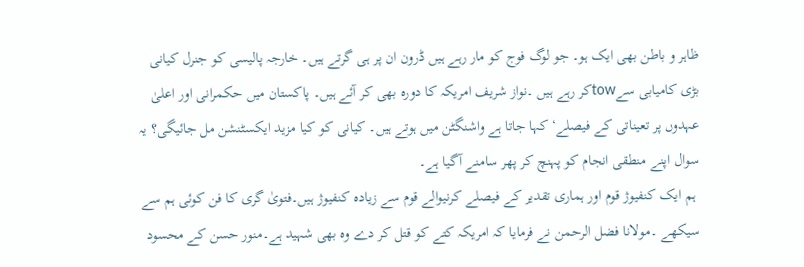ظاہر و باطن بھی ایک ہو۔ جو لوگ فوج کو مار رہے ہیں ڈرون ان پر ہی گرتے ہیں۔ خارجہ پالیسی کو جنرل کیانی بڑی کامیابی سےtowکر رہے ہیں ۔نواز شریف امریکہ کا دورہ بھی کر آئے ہیں۔ پاکستان میں حکمرانی اور اعلیٰ عہدوں پر تعیناتی کے فیصلے‘ کہا جاتا ہے واشنگٹن میں ہوتے ہیں۔ کیانی کو کیا مزید ایکسٹنشن مل جائیگی؟ یہ سوال اپنے منطقی انجام کو پہنچ کر پھر سامنے آگیا ہے۔
 ہم ایک کنفیوژ قوم اور ہماری تقدیر کے فیصلے کرنیوالے قوم سے زیادہ کنفیوژ ہیں۔فتویٰ گری کا فن کوئی ہم سے سیکھے ۔مولانا فضل الرحمن نے فرمایا کہ امریکہ کتے کو قتل کر دے وہ بھی شہید ہے۔منور حسن کے محسود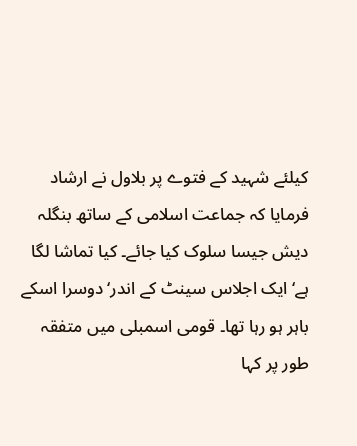کیلئے شہید کے فتوے پر بلاول نے ارشاد فرمایا کہ جماعت اسلامی کے ساتھ بنگلہ دیش جیسا سلوک کیا جائے۔ کیا تماشا لگا ہے‘ ایک اجلاس سینٹ کے اندر‘ دوسرا اسکے باہر ہو رہا تھا۔ قومی اسمبلی میں متفقہ طور پر کہا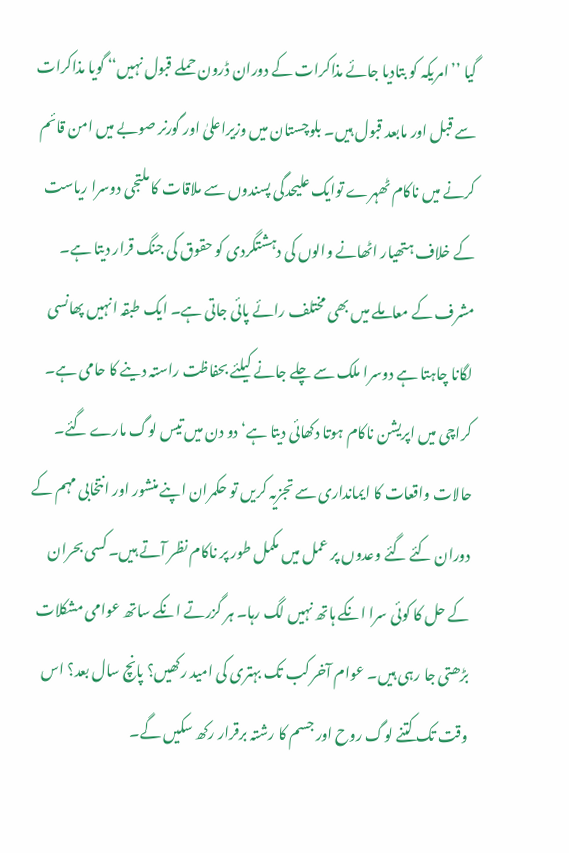گیا ’’امریکہ کو بتادیا جائے مذاکرات کے دوران ڈرون حملے قبول نہیں‘‘ گویا مذاکرات سے قبل اور مابعد قبول ہیں۔ بلوچستان میں وزیراعلیٰ اور گورنر صوبے میں امن قائم کرنے میں ناکام ٹھہرے توایک علیحدگی پسندوں سے ملاقات کا ملتجی دوسرا ریاست کے خلاف ہتھیار اٹھانے والوں کی دہشتگردی کو حقوق کی جنگ قرار دیتا ہے۔ مشرف کے معاملے میں بھی مختلف رائے پائی جاتی ہے۔ ایک طبقہ انہیں پھانسی لگانا چاہتا ہے دوسرا ملک سے چلے جانے کیلئے بحفاظت راستہ دینے کا حامی ہے۔ کراچی میں اپریشن ناکام ہوتا دکھائی دیتا ہے‘ دو دن میں تیس لوگ مارے گئے۔ حالات واقعات کا ایمانداری سے تجزیہ کریں تو حکمران اپنے منشور اور انتخابی مہم کے دوران کئے گئے وعدوں پر عمل میں مکمل طور پر ناکام نظر آتے ہیں۔ کسی بحران کے حل کا کوئی سرا انکے ہاتھ نہیں لگ رہا۔ ہر گزرتے انکے ساتھ عوامی مشکلات بڑھتی جا رہی ہیں۔ عوام آخر کب تک بہتری کی امید رکھیں؟ پانچ سال بعد؟ اس وقت تک کتنے لوگ روح اور جسم کا رشتہ برقرار رکھ سکیں گے۔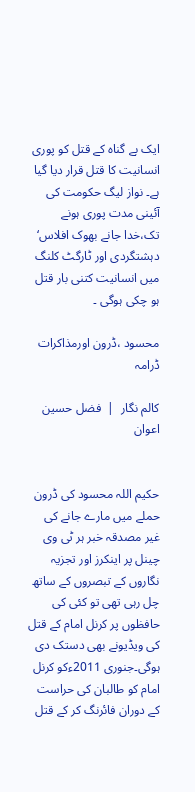ایک بے گناہ کے قتل کو پوری انسانیت کا قتل قرار دیا گیا ہے۔ نواز لیگ حکومت کی آئینی مدت پوری ہونے تک،خدا جانے بھوک افلاس‘ دہشتگردی اور ٹارگٹ کلنگ میں انسانیت کتنی بار قتل ہو چکی ہوگی ۔

محسود ،ڈرون اورمذاکرات ڈرامہ

کالم نگار  |  فضل حسین اعوان


حکیم اللہ محسود کی ڈرون حملے میں مارے جانے کی غیر مصدقہ خبر ہر ٹی وی چینل پر اینکرز اور تجزیہ نگاروں کے تبصروں کے ساتھ چل رہی تھی تو کئی کی حافظوں پر کرنل امام کے قتل کی ویڈیونے بھی دستک دی ہوگی۔جنوری 2011ءکو کرنل امام کو طالبان کی حراست کے دوران فائرنگ کر کے قتل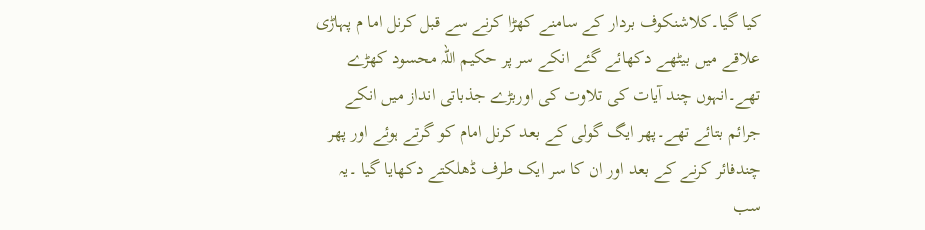کیا گیا۔کلاشنکوف بردار کے سامنے کھڑا کرنے سے قبل کرنل اما م پہاڑی علاقے میں بیٹھے دکھائے گئے انکے سر پر حکیم اللہ محسود کھڑے تھے۔انہوں چند آیات کی تلاوت کی اوربڑے جذباتی انداز میں انکے جرائم بتائے تھے۔پھر ایگ گولی کے بعد کرنل امام کو گرتے ہوئے اور پھر چندفائر کرنے کے بعد اور ان کا سر ایک طرف ڈھلکتے دکھایا گیا ۔یہ سب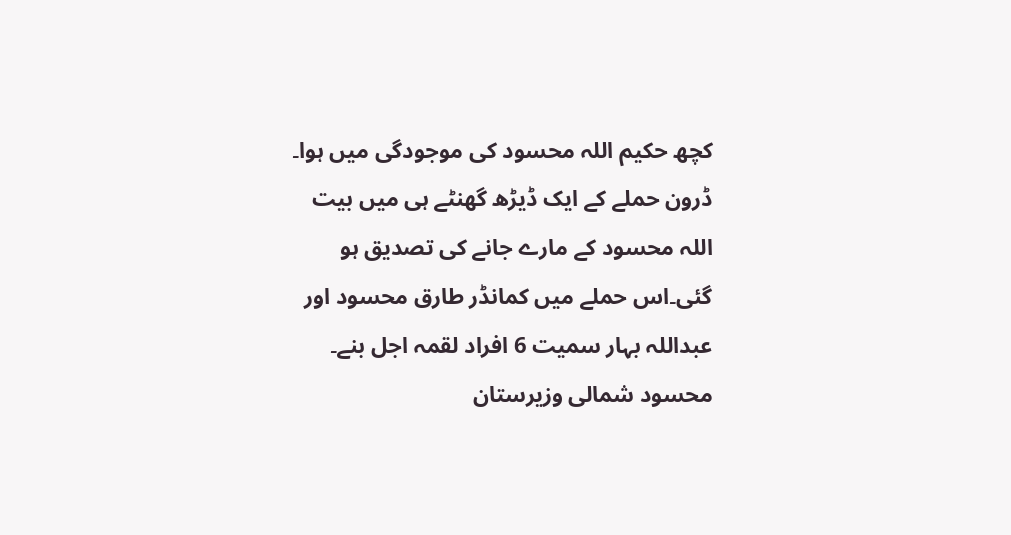کچھ حکیم اللہ محسود کی موجودگی میں ہوا۔
ڈرون حملے کے ایک ڈیڑھ گھنٹے ہی میں بیت اللہ محسود کے مارے جانے کی تصدیق ہو گئی۔اس حملے میں کمانڈر طارق محسود اور عبداللہ بہار سمیت 6 افراد لقمہ اجل بنے۔ محسود شمالی وزیرستان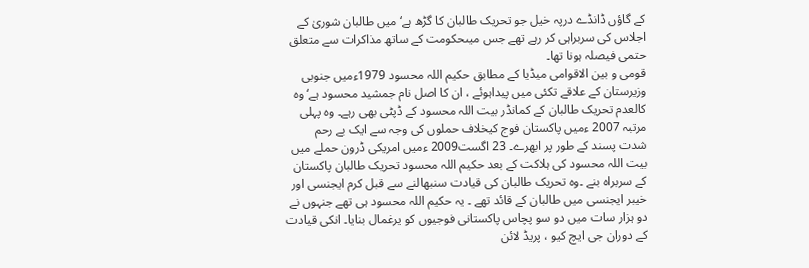کے گاؤں ڈانڈے درپہ خیل جو تحریک طالبان کا گڑھ ہے‘ میں طالبان شوریٰ کے اجلاس کی سربراہی کر رہے تھے جس میںحکومت کے ساتھ مذاکرات سے متعلق حتمی فیصلہ ہونا تھا۔
قومی و بین الاقوامی میڈیا کے مطابق حکیم اللہ محسود 1979ءمیں جنوبی وزیرستان کے علاقے تکئی میں پیداہوئے ، ان کا اصل نام جمشید محسود ہے‘ وہ کالعدم تحریک طالبان کے کمانڈر بیت اللہ محسود کے ڈپٹی بھی رہے۔ وہ پہلی مرتبہ 2007 ءمیں پاکستان فوج کیخلاف حملوں کی وجہ سے ایک بے رحم شدت پسند کے طور پر ابھرے۔ 23 اگست2009 ءمیں امریکی ڈرون حملے میں بیت اللہ محسود کی ہلاکت کے بعد حکیم اللہ محسود تحریک طالبان پاکستان کے سربراہ بنے ۔وہ تحریک طالبان کی قیادت سنبھالنے سے قبل کرم ایجنسی اور خیبر ایجنسی میں طالبان کے قائد تھے ۔ یہ حکیم اللہ محسود ہی تھے جنہوں نے دو ہزار سات میں دو سو پچاس پاکستانی فوجیوں کو یرغمال بنایا۔ انکی قیادت کے دوران جی ایچ کیو ، پریڈ لائن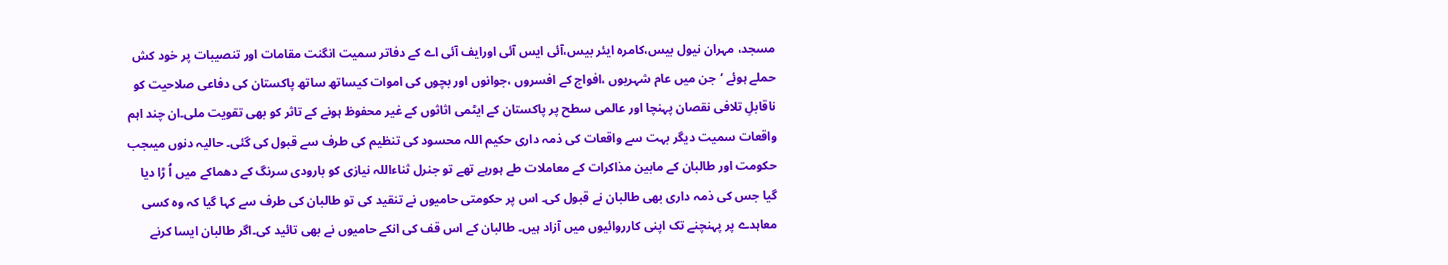مسجد، مہران نیول بیس،کامرہ ایئر بیس،آئی ایس آئی اورایف آئی اے کے دفاتر سمیت انگنت مقامات اور تنصیبات پر خود کش حملے ہوئے ‘جن میں عام شہریوں ،افواج کے افسروں ،جوانوں اور بچوں کی اموات کیساتھ ساتھ پاکستان کی دفاعی صلاحیت کو ناقابلِ تلافی نقصان پہنچا اور عالمی سطح پر پاکستان کے ایٹمی اثاثوں کے غیر محفوظ ہونے کے تاثر کو بھی تقویت ملی۔ان چند اہم واقعات سمیت دیگر بہت سے واقعات کی ذمہ داری حکیم اللہ محسود کی تنظیم کی طرف سے قبول کی گئی۔ حالیہ دنوں میںجب حکومت اور طالبان کے مابین مذاکرات کے معاملات طے ہورہے تھے تو جنرل ثناءاللہ نیازی کو بارودی سرنگ کے دھماکے میں اُ ڑا دیا گیا جس کی ذمہ داری بھی طالبان نے قبول کی۔ اس پر حکومتی حامیوں نے تنقید کی تو طالبان کی طرف سے کہا گیا کہ وہ کسی معاہدے پر پہنچنے تک اپنی کارروائیوں میں آزاد ہیں۔ طالبان کے اس قف کی انکے حامیوں نے بھی تائید کی۔اگر طالبان ایسا کرنے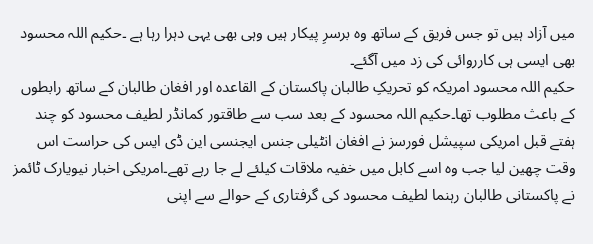میں آزاد ہیں تو جس فریق کے ساتھ وہ برسرِ پیکار ہیں وہی بھی یہی دہرا رہا ہے ۔حکیم اللہ محسود بھی ایسی ہی کارروائی کی زد میں آگئے۔
حکیم اللہ محسود امریکہ کو تحریکِ طالبان پاکستان کے القاعدہ اور افغان طالبان کے ساتھ رابطوں کے باعث مطلوب تھا۔حکیم اللہ محسود کے بعد سب سے طاقتور کمانڈر لطیف محسود کو چند ہفتے قبل امریکی سپیشل فورسز نے افغان انٹیلی جنس ایجنسی این ڈی ایس کی حراست اس وقت چھین لیا جب وہ اسے کابل میں خفیہ ملاقات کیلئے لے جا رہے تھے۔امریکی اخبار نیویارک ٹائمز نے پاکستانی طالبان رہنما لطیف محسود کی گرفتاری کے حوالے سے اپنی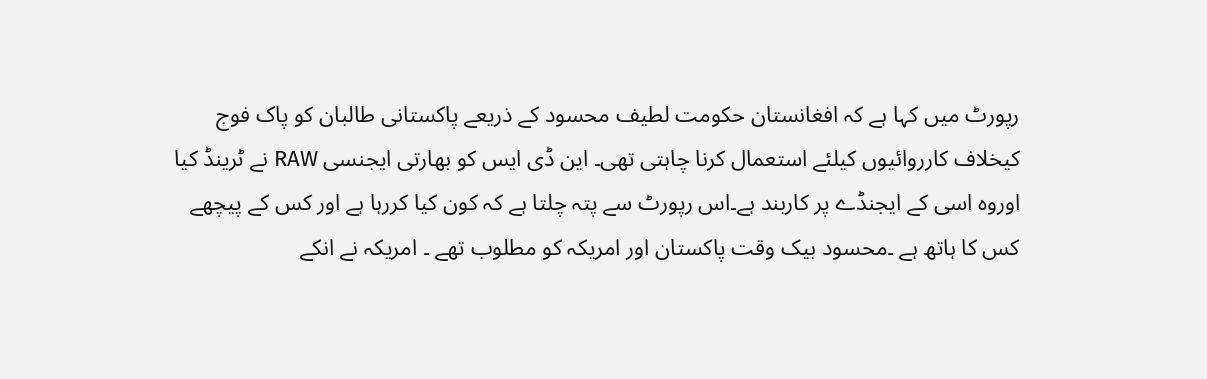رپورٹ میں کہا ہے کہ افغانستان حکومت لطیف محسود کے ذریعے پاکستانی طالبان کو پاک فوج کیخلاف کارروائیوں کیلئے استعمال کرنا چاہتی تھی۔ این ڈی ایس کو بھارتی ایجنسی RAW نے ٹرینڈ کیا اوروہ اسی کے ایجنڈے پر کاربند ہے۔اس رپورٹ سے پتہ چلتا ہے کہ کون کیا کررہا ہے اور کس کے پیچھے کس کا ہاتھ ہے ۔محسود بیک وقت پاکستان اور امریکہ کو مطلوب تھے ۔ امریکہ نے انکے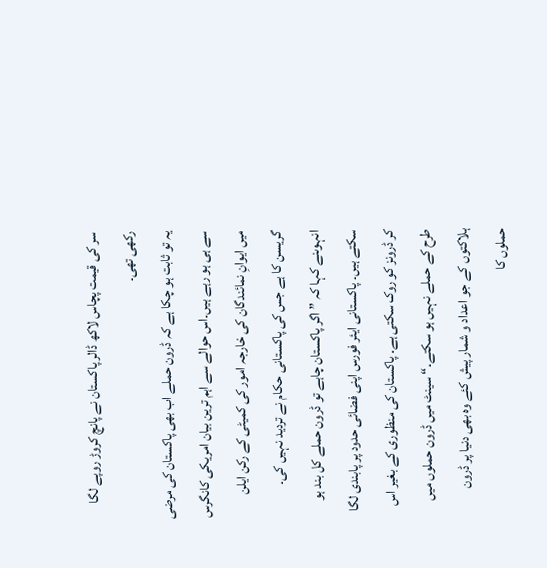سر کی قیمت پچاس لاکھ ڈالر پاکستان نے پانچ کروڑ روپے لگا رکھی تھی۔
یہ تو ثابت ہو چکا ہے کہ ڈرون حملے اب بھی پاکستان کی مرضی سے ہی ہو رہے ہیں۔اس حوالے سے اہم ترین بیان امریکی کانگرس میں ایوانِ نمائندگان کی خارجہ امور کی کمیٹی کے رکن ایلن گریسن کا ہے جس کی پاکستانی حکام نے تردید نہیں کی۔ انہوںنے کہا کہ ”اگر پاکستان چاہے تو ڈرون حملے کل بند ہو سکتے ہیں۔ پاکستانی ایئر فورس اپنی فضائی حدود پر پابندی لگا کر ڈرونز کو روک سکتی ہے۔ پاکستان کی منظوری کے بغیر اس طرح کے حملے نہیں ہو سکتے۔“ سینٹ میں ڈرون حملوں میں ہلاکتوں کے جو اعداد و شمار پیش کئے وہ بھی دنیا پر ڈرون حملوں کا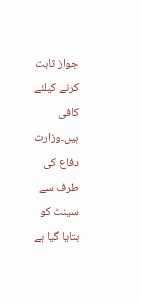جواز ثابت کرنے کیلئے کافی ہیں۔وزارت دفاع کی طرف سے سینٹ کو بتایا گیا ہے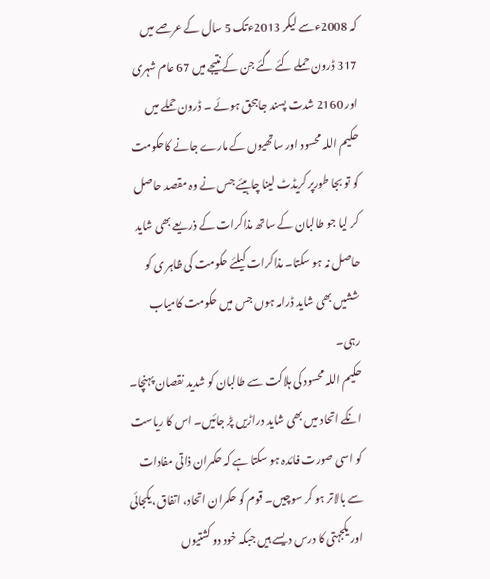کہ 2008ءسے لیکر 2013ءتک 5 سال کے عرصے میں 317 ڈرون حملے کئے گئے جن کے نتیجے میں 67 عام شہری اور 2160 شدت پسند جاںبحق ہوئے ۔ ڈرون حملے میں حکیم اللہ محسود اور ساتھیوں کے مارے جانے کاحکومت کو تو بجا طورپر کریڈٹ لینا چاہیئے جس نے وہ مقصد حاصل کر لیا جو طالبان کے ساتھ مذاکرات کے ذریعے بھی شاید حاصل نہ ہو سکتا۔ مذاکرات کیلئے حکومت کی ظاہر ی کو ششیں بھی شاید ڈرامہ ہوں جس میں حکومت کامیاب رہی۔
حکیم اللہ محسود کی ہلاکت سے طالبان کو شدید نقصان پہنچا۔ انکے اتحاد میں بھی شاید دراڑیں پڑ جائیں۔ اس کا ریاست کو اسی صورت فائدہ ہو سکتا ہے کہ حکمران ذاتی مفادات سے بالاتر ہو کر سوچیں۔ قوم کو حکمران اتحاد، اتفاق، یکجائی اور یکجہتی کا درس دیسے ہیں جبکہ خود دو کشتیوں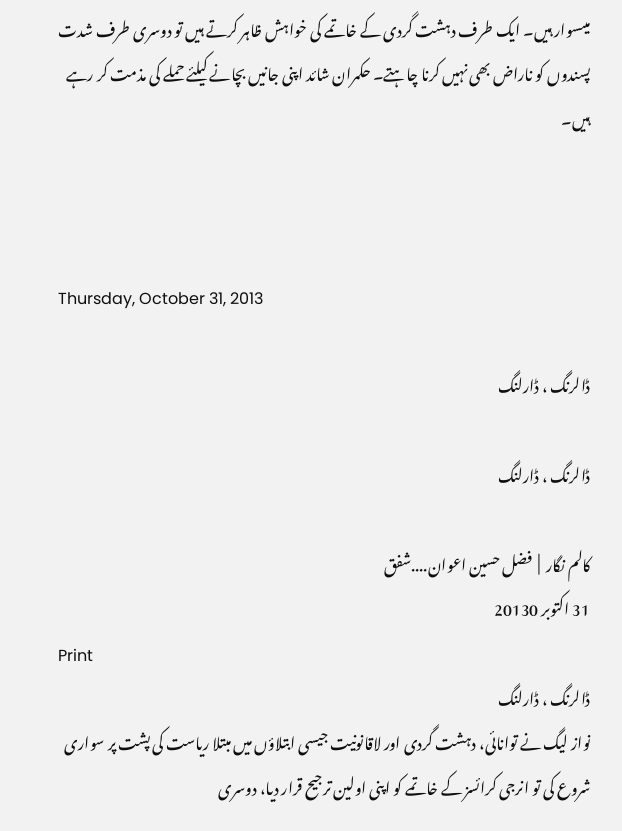میںسوار ہیں۔ ایک طرف دہشت گردی کے خاتمے کی خواہش ظاہر کرتے ہیں تو دوسری طرف شدت پسندوں کو ناراض بھی نہیں کرنا چاہتے۔ حکمران شائد اپنی جانیں بچانے کیلئے حملے کی مذمت کر رہے ہیں۔



Thursday, October 31, 2013

ڈالرنگ ، ڈارلنگ

ڈالرنگ ، ڈارلنگ

کالم نگار  |  فضل حسین اعوان....شفق
31 اکتوبر 20130
Print
ڈالرنگ ، ڈارلنگ
نواز لیگ نے توانائی، دہشت گردی اور لاقانونیت جیسی ابتلاؤں میں مبتلا ریاست کی پشت پر سواری شروع کی تو انرجی کرائسز کے خاتمے کو اپنی اولین ترجیح قرار دیا، دوسری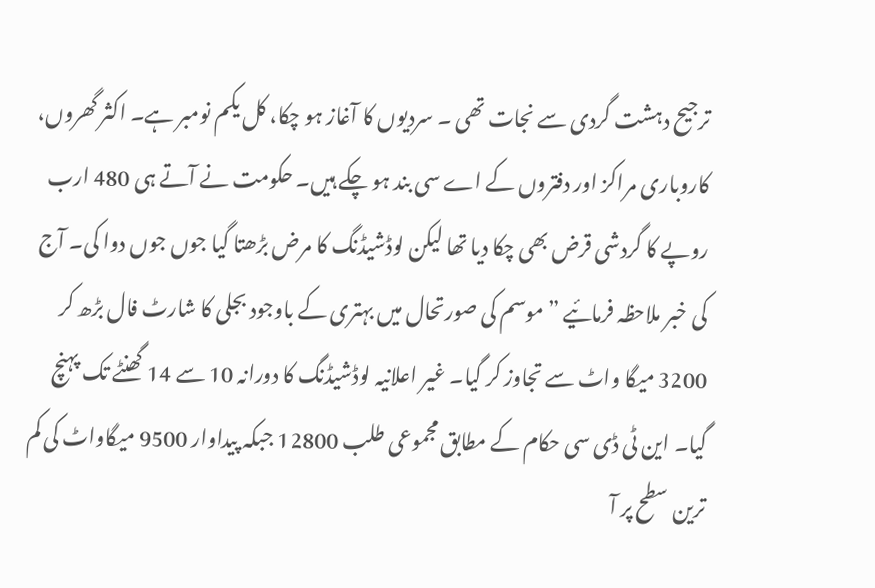ترجیح دہشت گردی سے نجات تھی ۔ سردیوں کا آغاز ہو چکا، کل یکم نومبر ہے۔ اکثر گھروں، کاروباری مراکز اور دفتروں کے اے سی بند ہو چکے ہیں۔ حکومت نے آتے ہی 480 ارب روپے کا گردشی قرض بھی چکا دیا تھا لیکن لوڈشیڈنگ کا مرض بڑھتا گیا جوں جوں دوا کی۔ آج کی خبر ملاحظہ فرمائیے ”موسم کی صورتحال میں بہتری کے باوجود بجلی کا شارٹ فال بڑھ کر 3200 میگا واٹ سے تجاوز کر گیا۔ غیر اعلانیہ لوڈشیڈنگ کا دورانہ 10 سے 14 گھنٹے تک پہنچ گیا۔ این ٹی ڈی سی حکام کے مطابق مجموعی طلب 12800 جبکہ پیداوار 9500 میگاواٹ کی کم ترین سطح پر آ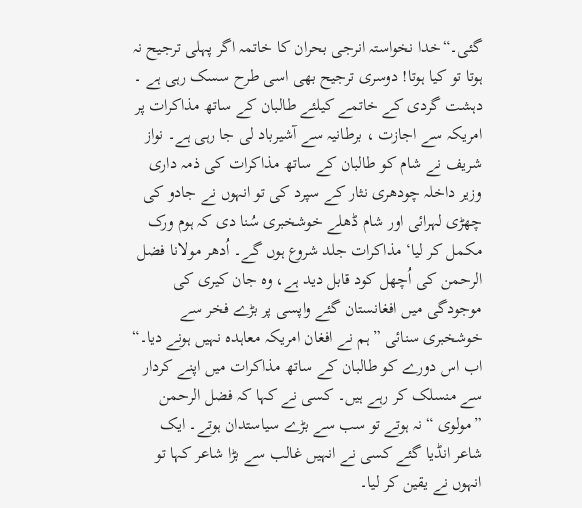گئی۔“خدا نخواستہ انرجی بحران کا خاتمہ اگر پہلی ترجیح نہ ہوتا تو کیا ہوتا! دوسری ترجیح بھی اسی طرح سسک رہی ہے ۔ دہشت گردی کے خاتمے کیلئے طالبان کے ساتھ مذاکرات پر امریکہ سے اجازت ، برطانیہ سے آشیرباد لی جا رہی ہے۔ نواز شریف نے شام کو طالبان کے ساتھ مذاکرات کی ذمہ داری وزیر داخلہ چودھری نثار کے سپرد کی تو انہوں نے جادو کی چھڑی لہرائی اور شام ڈھلے خوشخبری سُنا دی کہ ہوم ورک مکمل کر لیا‘ مذاکرات جلد شروع ہوں گے۔ اُدھر مولانا فضل الرحمن کی اُچھل کود قابل دید ہے، وہ جان کیری کی موجودگی میں افغانستان گئے واپسی پر بڑے فخر سے خوشخبری سنائی ” ہم نے افغان امریکہ معاہدہ نہیں ہونے دیا۔“ اب اس دورے کو طالبان کے ساتھ مذاکرات میں اپنے کردار سے منسلک کر رہے ہیں۔ کسی نے کہا کہ فضل الرحمن ”مولوی “ نہ ہوتے تو سب سے بڑے سیاستدان ہوتے۔ ایک شاعر انڈیا گئے کسی نے انہیں غالب سے بڑا شاعر کہا تو انہوں نے یقین کر لیا۔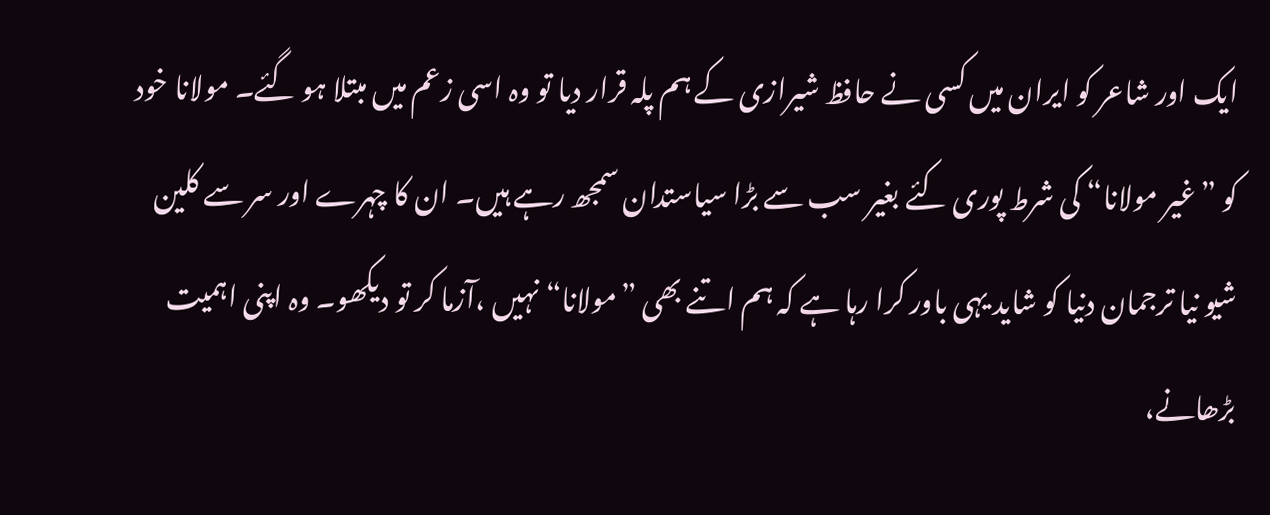ایک اور شاعر کو ایران میں کسی نے حافظ شیرازی کے ہم پلہ قرار دیا تو وہ اسی زعم میں مبتلا ہو گئے۔ مولانا خود کو ”غیر مولانا“ کی شرط پوری کئے بغیر سب سے بڑا سیاستدان سمجھ رہے ہیں۔ ان کا چہرے اور سر سے کلین شیو نیا ترجمان دنیا کو شاید یہی باور کرا رہا ہے کہ ہم اتنے بھی ”مولانا“ نہیں ،آزما کر تو دیکھو۔ وہ اپنی اہمیت بڑھانے،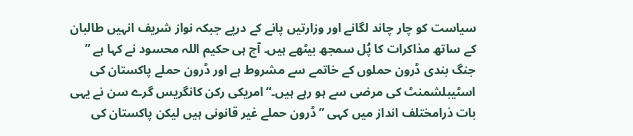سیاست کو چار چاند لگانے اور وزارتیں پانے کے درپے جبکہ نواز شریف انہیں طالبان کے ساتھ مذاکرات کا پُل سمجھ بیٹھے ہیں۔ آج ہی حکیم اللہ محسود نے کہا ہے ” جنگ بندی ڈرون حملوں کے خاتمے سے مشروط ہے اور ڈرون حملے پاکستان کی اسٹیبلشمنٹ کی مرضی سے ہو رہے ہیں۔“ امریکی رکن کانگریس گرے سن نے یہی بات ذرامختلف انداز میں کہی ” ڈرون حملے غیر قانونی ہیں لیکن پاکستان کی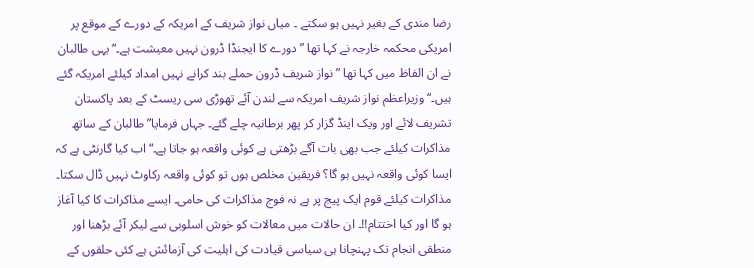رضا مندی کے بغیر نہیں ہو سکتے ۔ میاں نواز شریف کے امریکہ کے دورے کے موقع پر امریکی محکمہ خارجہ نے کہا تھا ”دورے کا ایجنڈا ڈرون نہیں معیشت ہے۔“ یہی طالبان نے ان الفاظ میں کہا تھا ” نواز شریف ڈرون حملے بند کرانے نہیں امداد کیلئے امریکہ گئے ہیں۔“ وزیراعظم نواز شریف امریکہ سے لندن آئے تھوڑی سی ریسٹ کے بعد پاکستان تشریف لائے اور ویک اینڈ گزار کر پھر برطانیہ چلے گئے۔ جہاں فرمایا” طالبان کے ساتھ مذاکرات کیلئے جب بھی بات آگے بڑھتی ہے کوئی واقعہ ہو جاتا ہے۔“ اب کیا گارنٹی ہے کہ ایسا کوئی واقعہ نہیں ہو گا؟ فریقین مخلص ہوں تو کوئی واقعہ رکاوٹ نہیں ڈال سکتا۔ مذاکرات کیلئے قوم ایک پیج پر ہے نہ فوج مذاکرات کی حامی۔ ایسے مذاکرات کا کیا آغاز ہو گا اور کیا اختتام!!۔ ان حالات میں معالات کو خوش اسلوبی سے لیکر آئے بڑھنا اور منطقی انجام تک پہنچانا ہی سیاسی قیادت کی اہلیت کی آزمائش ہے کئی حلقوں کے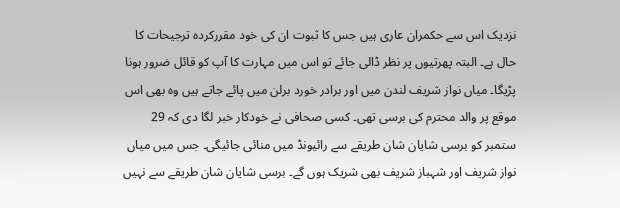نزدیک اس سے حکمران عاری ہیں جس کا ثبوت ان کی خود مقررکردہ ترجیحات کا حال ہے۔ البتہ پھرتیوں پر نظر ڈالی جائے تو اس میں مہارت کا آپ کو قائل ضرور ہونا پڑیگا۔ میاں نواز شریف لندن میں اور برادر خورد برلن میں پائے جاتے ہیں وہ بھی اس موقع پر والد محترم کی برسی تھی۔ کسی صحافی نے خودکار خبر لگا دی کہ 29 ستمبر کو برسی شایان شان طریقے سے رائیونڈ میں منائی جائیگی۔ جس میں میاں نواز شریف اور شہباز شریف بھی شریک ہوں گے۔ برسی شایان شان طریقے سے نہیں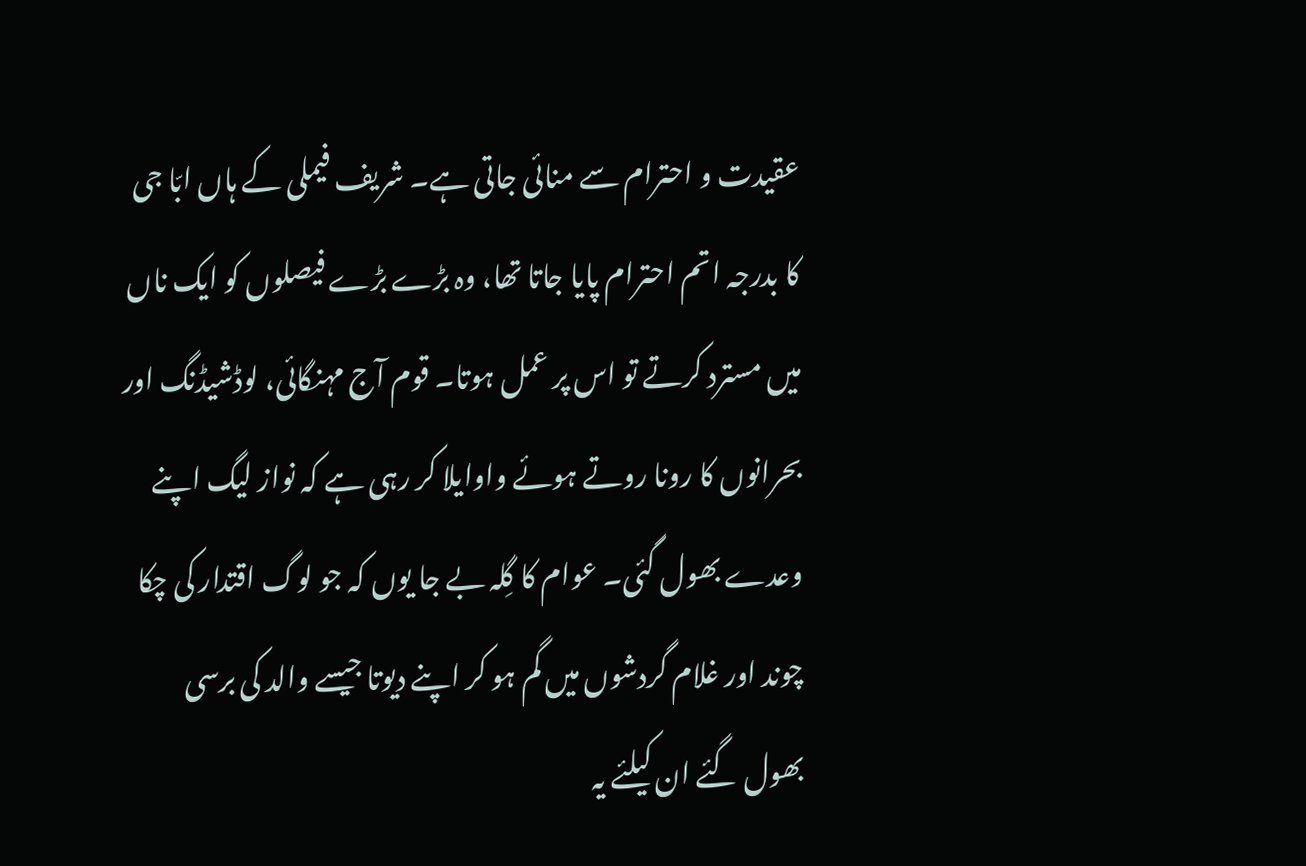عقیدت و احترام سے منائی جاتی ہے۔ شریف فیملی کے ہاں ابّا جی کا بدرجہ اتم احترام پایا جاتا تھا، وہ بڑے بڑے فیصلوں کو ایک ناں میں مسترد کرتے تو اس پر عمل ہوتا۔ قوم آج مہنگائی، لوڈشیڈنگ اور بحرانوں کا رونا روتے ہوئے واوایلا کر رہی ہے کہ نواز لیگ اپنے وعدے بھول گئی۔ عوام کا گِلہ بے جا یوں کہ جو لوگ اقتدار کی چکا چوند اور غلام گردشوں میں گم ہو کر اپنے دیوتا جیسے والد کی برسی بھول گئے ان کیلئے یہ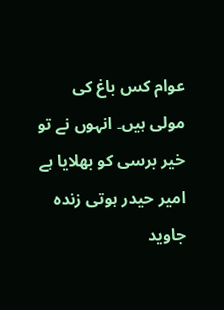عوام کس باغ کی مولی ہیں۔ انہوں نے تو خیر برسی کو بھلایا ہے امیر حیدر ہوتی زندہ جاوید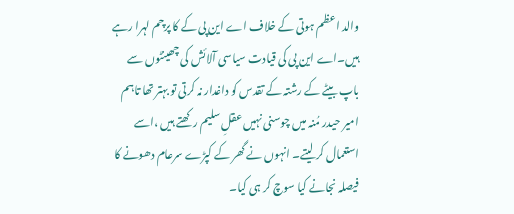والد اعظم ہوتی کے خلاف اے این پی کے کا پرچم لہرا رہے ہیں۔اے این پی کی قیادت سیاسی آلائش کی چھینٹوں سے باپ بیٹے کے رشتہ کے تقدس کو داغدار نہ کرتی تو بہتر تھا تاہم امیر حیدر مُنہ میں چوسنی نہیں عقلِ سلیم رکھتے ہیں ،اسے استعمال کر لیتے۔ انہوں نے گھر کے کپڑے سرعام دھونے کا فیصلہ نجانے کیا سوچ کر ہی کیا۔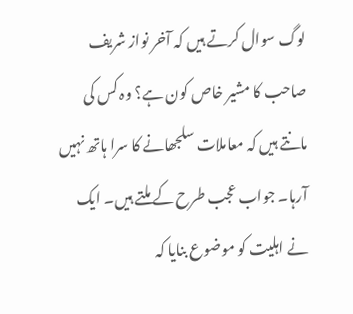لوگ سوال کرتے ہیں کہ آخر نواز شریف صاحب کا مشیر خاص کون ہے؟ وہ کس کی مانتے ہیں کہ معاملات سلجھانے کا سرا ہاتھ نہیں آرہا۔ جواب عجب طرح کے ملتے ہیں۔ ایک نے اہلیت کو موضوع بنایا کہ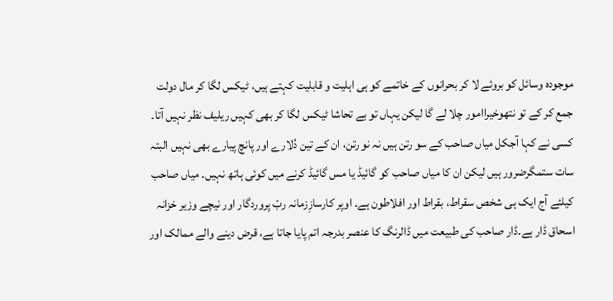موجودہ وسائل کو بروئے لا کر بحرانوں کے خاتمے کو ہی اہلیت و قابلیت کہتے ہیں، ٹیکس لگا کر مال دولت جمع کر کے تو نتھوخیراامور چلا لے گا لیکن یہاں تو بے تحاشا ٹیکس لگا کر بھی کہیں ریلیف نظر نہیں آتا۔ کسی نے کہا آجکل میاں صاحب کے سو رتن ہیں نہ نو رتن، ان کے تین دُلارے اور پانچ پیارے بھی نہیں البتہ سات ستمگرضرور ہیں لیکن ان کا میاں صاحب کو گائیڈ یا مس گائیڈ کرنے میں کوئی ہاتھ نہیں۔ میاں صاحب کیلئے آج ایک ہی شخص سقراط، بقراط اور افلاطون ہے۔ اوپر کارسازِزمانہ ربّ پروردگار اور نیچے وزیر خزانہ اسحاق ڈار ہے۔ڈار صاحب کی طبیعت میں ڈالرنگ کا عنصر بدرجہ اتم پایا جاتا ہے، قرض دینے والے ممالک اور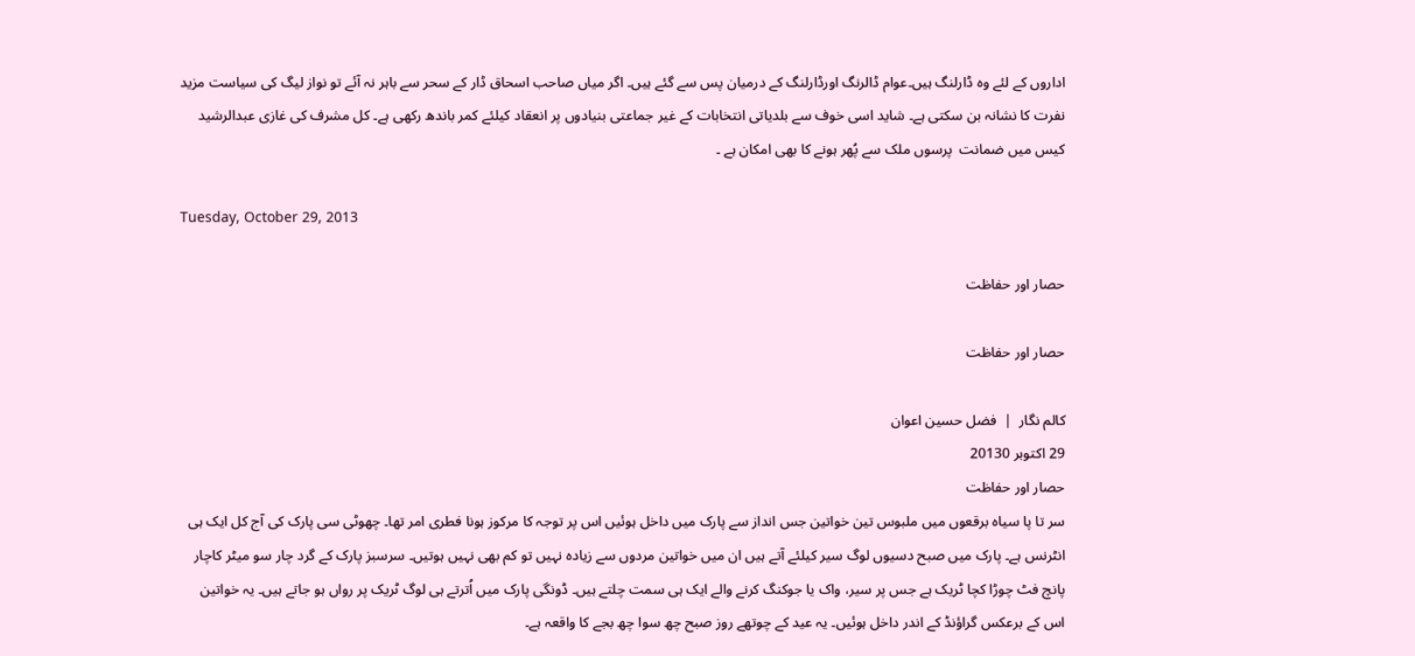اداروں کے لئے وہ ڈارلنگ ہیں۔عوام ڈالرنگ اورڈارلنگ کے درمیان پس سے گئے ہیں۔ اگر میاں صاحب اسحاق ڈار کے سحر سے باہر نہ آئے تو نواز لیگ کی سیاست مزید نفرت کا نشانہ بن سکتی ہے۔ شاید اسی خوف سے بلدیاتی انتخابات کے غیر جماعتی بنیادوں پر انعقاد کیلئے کمر باندھ رکھی ہے۔ کل مشرف کی غازی عبدالرشید کیس میں ضمانت  پرسوں ملک سے پُھر ہونے کا بھی امکان ہے ۔

Tuesday, October 29, 2013

حصار اور حفاظت

حصار اور حفاظت

کالم نگار  |  فضل حسین اعوان
29 اکتوبر 20130
حصار اور حفاظت
سر تا پا سیاہ برقعوں میں ملبوس تین خواتین جس انداز سے پارک میں داخل ہوئیں اس پر توجہ کا مرکوز ہونا فطری امر تھا۔ چھوٹی سی پارک کی آج کل ایک ہی انٹرنس ہے۔ پارک میں صبح دسیوں لوگ سیر کیلئے آتے ہیں ان میں خواتین مردوں سے زیادہ نہیں تو کم بھی نہیں ہوتیں۔ سرسبز پارک کے گرد چار سو میٹر کاچار پانچ فٹ چوڑا کچا ٹریک ہے جس پر سیر، واک یا جوکنگ کرنے والے ایک ہی سمت چلتے ہیں۔ ڈونگی پارک میں اُترتے ہی لوگ ٹریک پر رواں ہو جاتے ہیں۔ یہ خواتین اس کے برعکس گراؤنڈ کے اندر داخل ہوئیں۔ یہ عید کے چوتھے روز صبح چھ سوا چھ بجے کا واقعہ ہے۔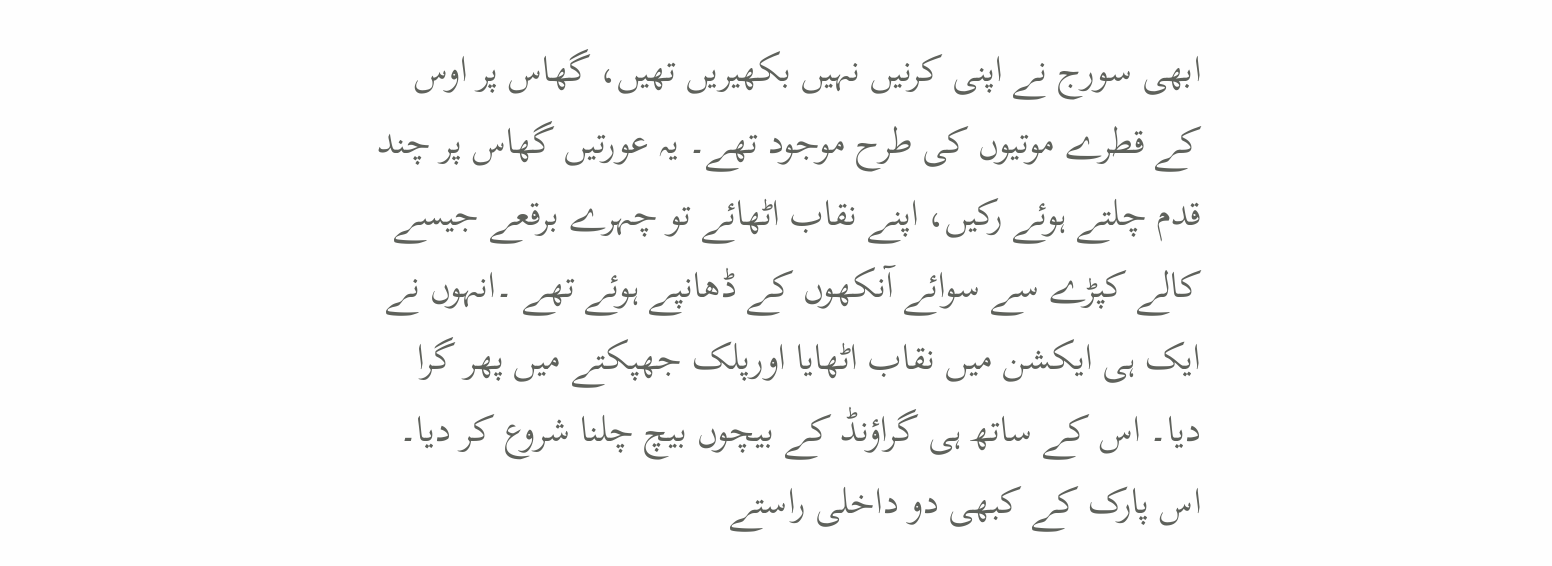ابھی سورج نے اپنی کرنیں نہیں بکھیریں تھیں، گھاس پر اوس کے قطرے موتیوں کی طرح موجود تھے۔ یہ عورتیں گھاس پر چند قدم چلتے ہوئے رکیں، اپنے نقاب اٹھائے تو چہرے برقعے جیسے کالے کپڑے سے سوائے آنکھوں کے ڈھانپے ہوئے تھے ۔انہوں نے ایک ہی ایکشن میں نقاب اٹھایا اورپلک جھپکتے میں پھر گرا دیا۔ اس کے ساتھ ہی گراؤنڈ کے بیچوں بیچ چلنا شروع کر دیا۔ اس پارک کے کبھی دو داخلی راستے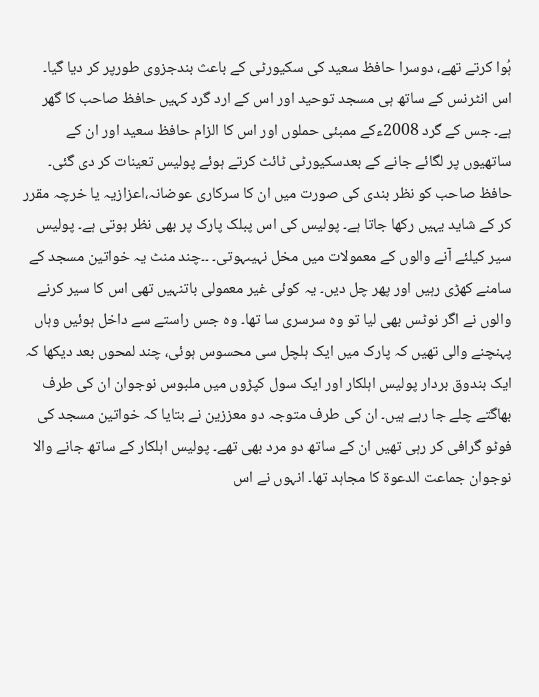ہُوا کرتے تھے، دوسرا حافظ سعید کی سکیورٹی کے باعث بندجزوی طورپر کر دیا گیا۔ اس انٹرنس کے ساتھ ہی مسجد توحید اور اس کے ارد گرد کہیں حافظ صاحب کا گھر ہے۔ جس کے گرد 2008ءکے ممبئی حملوں اور اس کا الزام حافظ سعید اور ان کے ساتھیوں پر لگائے جانے کے بعدسکیورٹی ٹائٹ کرتے ہوئے پولیس تعینات کر دی گئی۔ حافظ صاحب کو نظر بندی کی صورت میں ان کا سرکاری عوضانہ،اعزازیہ یا خرچہ مقرر کر کے شاید یہیں رکھا جاتا ہے۔ پولیس کی اس پبلک پارک پر بھی نظر ہوتی ہے۔ پولیس سیر کیلئے آنے والوں کے معمولات میں مخل نہیںہوتی۔ ۔۔چند منٹ یہ خواتین مسجد کے سامنے کھڑی رہیں اور پھر چل دیں۔ یہ کوئی غیر معمولی باتنہیں تھی اس کا سیر کرنے والوں نے اگر نوٹس بھی لیا تو وہ سرسری سا تھا۔ وہ جس راستے سے داخل ہوئیں وہاں پہنچنے والی تھیں کہ پارک میں ایک ہلچل سی محسوس ہوئی، چند لمحوں بعد دیکھا کہ ایک بندوق بردار پولیس اہلکار اور ایک سول کپڑوں میں ملبوس نوجوان ان کی طرف بھاگتے چلے جا رہے ہیں۔ ان کی طرف متوجہ دو معززین نے بتایا کہ خواتین مسجد کی فوٹو گرافی کر رہی تھیں ان کے ساتھ دو مرد بھی تھے۔ پولیس اہلکار کے ساتھ جانے والا نوجوان جماعت الدعوة کا مجاہد تھا۔ انہوں نے اس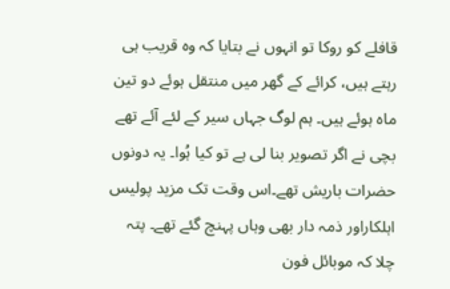قافلے کو روکا تو انہوں نے بتایا کہ وہ قریب ہی رہتے ہیں، کرائے کے گھر میں منتقل ہوئے دو تین ماہ ہوئے ہیں۔ ہم لوگ جہاں سیر کے لئے آئے تھے بچی نے اگر تصویر بنا لی ہے تو کیا ہُوا۔ یہ دونوں حضرات باریش تھے۔اس وقت تک مزید پولیس اہلکاراور ذمہ دار بھی وہاں پہنچ گئے تھے۔ پتہ چلا کہ موبائل فون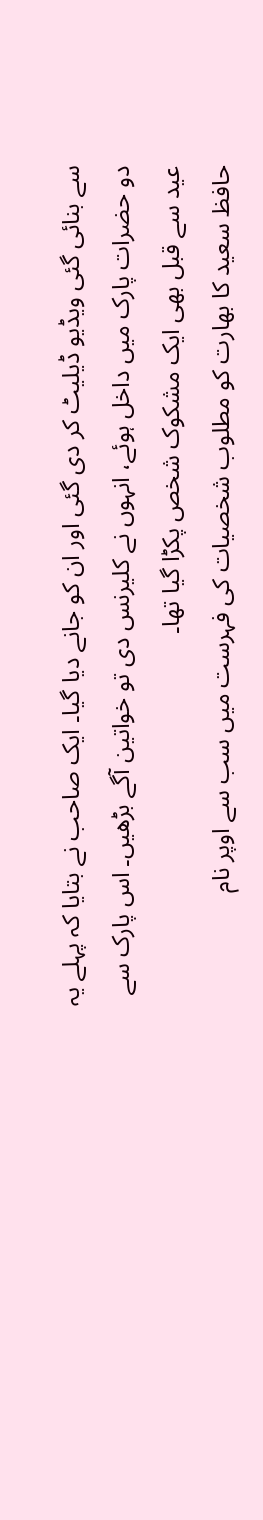سے بنائی گئی ویڈیو ڈیلیٹ کر دی گئی اور ان کو جانے دیا گیا۔ ایک صاحب نے بتایا کہ پہلے یہ دو حضرات پارک میں داخل ہوئے، انہوں نے کلیرنس دی تو خواتین آگے بڑھیں۔ اس پارک سے عید سے قبل بھی ایک مشکوک شخص پکڑا گیا تھا۔
حافظ سعید کا بھارت کو مطلوب شخصیات کی فہرست میں سب سے اوپر نام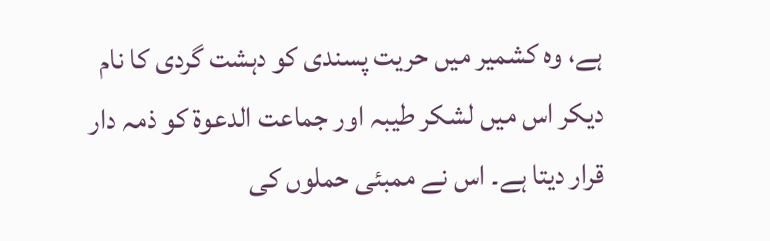ہے، وہ کشمیر میں حریت پسندی کو دہشت گردی کا نام دیکر اس میں لشکر طیبہ اور جماعت الدعوة کو ذمہ دار قرار دیتا ہے۔ اس نے ممبئی حملوں کی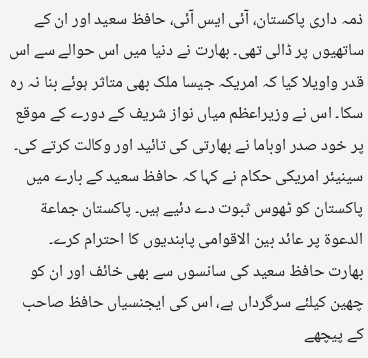ذمہ داری پاکستان، آئی ایس آئی، حافظ سعید اور ان کے ساتھیوں پر ڈالی تھی۔ بھارت نے دنیا میں اس حوالے سے اس قدر واویلا کیا کہ امریکہ جیسا ملک بھی متاثر ہوئے بنا نہ رہ سکا۔ اس نے وزیراعظم میاں نواز شریف کے دورے کے موقع پر خود صدر اوباما نے بھارتی کی تائید اور وکالت کرتے کی۔ سینیئر امریکی حکام نے کہا کہ حافظ سعید کے بارے میں پاکستان کو ٹھوس ثبوت دے دئیے ہیں۔ پاکستان جماعة الدعوة پر عائد بین الاقوامی پابندیوں کا احترام کرے۔
بھارت حافظ سعید کی سانسوں سے بھی خائف اور ان کو چھین کیلئے سرگرداں ہے، اس کی ایجنسیاں حافظ صاحب کے پیچھے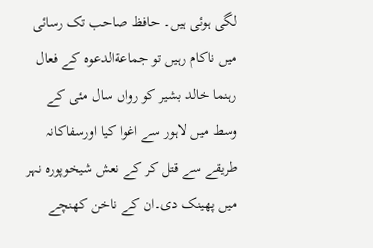لگی ہوئی ہیں۔ حافظ صاحب تک رسائی میں ناکام رہیں تو جماعةالدعوہ کے فعال رہنما خالد بشیر کو رواں سال مئی کے وسط میں لاہور سے اغوا کیا اورسفاکانہ طریقے سے قتل کر کے نعش شیخوپورہ نہر میں پھینک دی۔ان کے ناخن کھنچے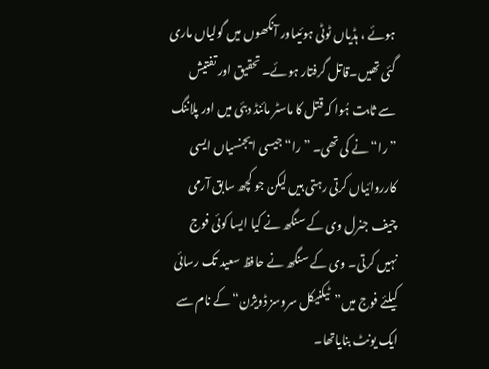ہوئے ، ہڈیاں ٹوٹی ہوئیںاور آنکھوں میں گولیاں ماری گئی تھیں۔قاتل گرفتار ہوئے۔ تحقیق اور تفتیش سے ثابت ہُوا کہ قتل کا ماسٹر مائنڈ دبئی میں اور پلاننگ ”را“ نے کی تھی۔ ”را“ جیسی ایجنسیاں ایسی کارروائیاں کرتی رہتی ہیں لیکن جو کچھ سابق آرمی چیف جنرل وی کے سنگھ نے کیا ایسا کوئی فوج نہیں کرتی۔ وی کے سنگھ نے حافظ سعید تک رسائی کیلئے فوج میں”ٹیکنیکل سروسز ڈویژن“ کے نام سے ایک یونٹ بنایاتھا۔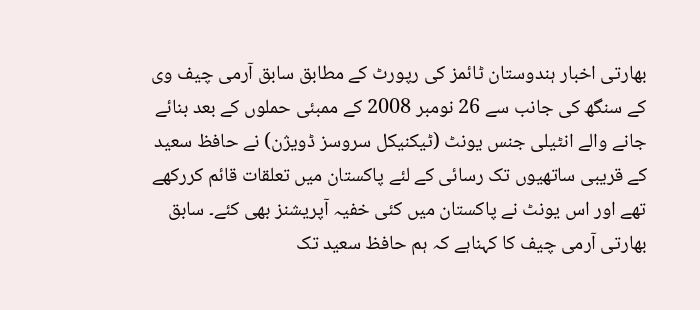بھارتی اخبار ہندوستان ٹائمز کی رپورٹ کے مطابق سابق آرمی چیف وی کے سنگھ کی جانب سے 26 نومبر 2008 کے ممبئی حملوں کے بعد بنائے جانے والے انٹیلی جنس یونٹ (ٹیکنیکل سروسز ڈویژن) نے حافظ سعید کے قریبی ساتھیوں تک رسائی کے لئے پاکستان میں تعلقات قائم کررکھے تھے اور اس یونٹ نے پاکستان میں کئی خفیہ آپریشنز بھی کئے۔ سابق بھارتی آرمی چیف کا کہناہے کہ ہم حافظ سعید تک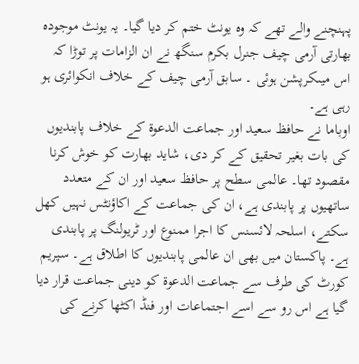پہنچنے والے تھے کہ وہ یونٹ ختم کر دیا گیا۔ یہ یونٹ موجودہ بھارتی آرمی چیف جنرل بکرم سنگھ نے ان الزامات پر توڑا کہ اس میںکرپشن ہوئی ۔ سابق آرمی چیف کے خلاف انکوائری ہو رہی ہے۔
اوباما نے حافظ سعید اور جماعت الدعوة کے خلاف پابندیوں کی بات بغیر تحقیق کے کر دی، شاید بھارت کو خوش کرنا مقصود تھا۔ عالمی سطح پر حافظ سعید اور ان کے متعدد ساتھیوں پر پابندی ہے، ان کی جماعت کے اکاؤنٹس نہیں کھل سکتے، اسلحہ لائسنس کا اجرا ممنوع اور ٹریولنگ پر پابندی ہے۔ پاکستان میں بھی ان عالمی پابندیوں کا اطلاق ہے۔ سپریم کورٹ کی طرف سے جماعت الدعوة کو دینی جماعت قرار دیا گیا ہے اس رو سے اسے اجتماعات اور فنڈ اکٹھا کرنے کی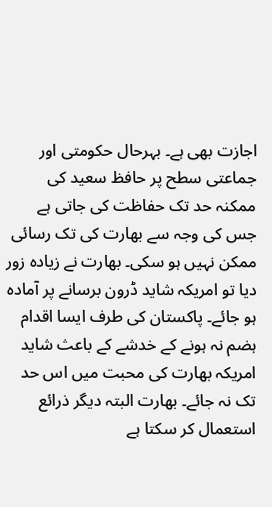اجازت بھی ہے۔ بہرحال حکومتی اور جماعتی سطح پر حافظ سعید کی ممکنہ حد تک حفاظت کی جاتی ہے جس کی وجہ سے بھارت کی تک رسائی ممکن نہیں ہو سکی۔ بھارت نے زیادہ زور دیا تو امریکہ شاید ڈرون برسانے پر آمادہ ہو جائے۔ پاکستان کی طرف ایسا اقدام ہضم نہ ہونے کے خدشے کے باعث شاید امریکہ بھارت کی محبت میں اس حد تک نہ جائے۔ بھارت البتہ دیگر ذرائع استعمال کر سکتا ہے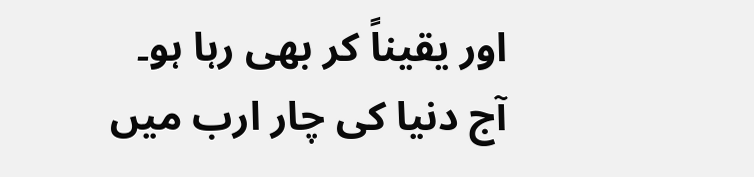اور یقیناً کر بھی رہا ہو۔
آج دنیا کی چار ارب میں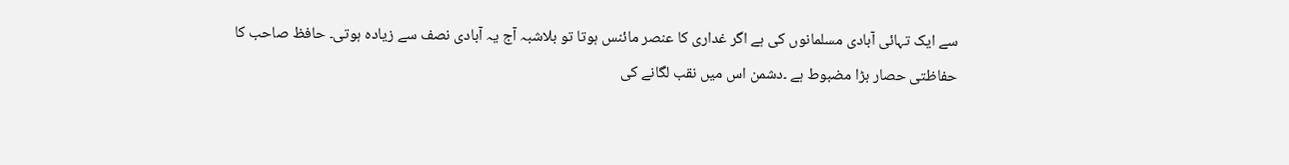سے ایک تہائی آبادی مسلمانوں کی ہے اگر غداری کا عنصر مائنس ہوتا تو بلاشبہ آج یہ آبادی نصف سے زیادہ ہوتی۔ حافظ صاحب کا حفاظتی حصار بڑا مضبوط ہے ۔دشمن اس میں نقب لگانے کی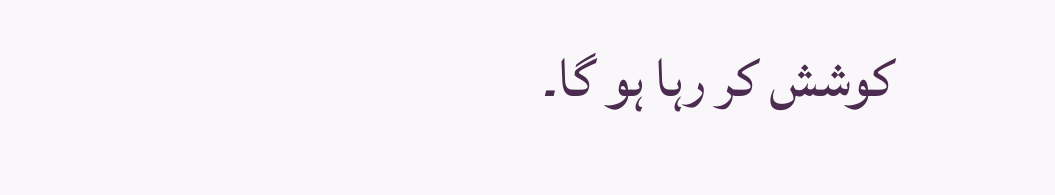کوشش کر رہا ہو گا۔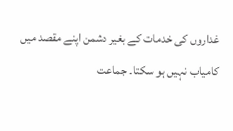غداروں کی خدمات کے بغیر دشمن اپنے مقصد میں کامیاب نہیں ہو سکتا۔ جماعت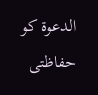الدعوة کو حفاظتی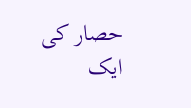حصار کی ایک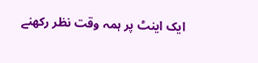ایک اینٹ پر ہمہ وقت نظر رکھنے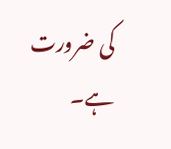کی ضرورت ہے۔